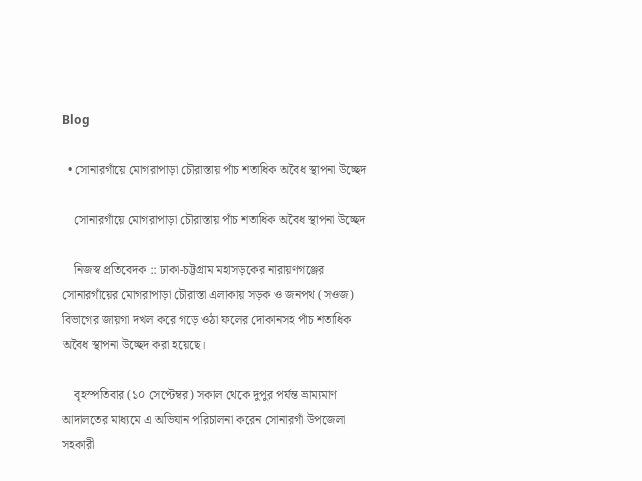Blog

  • সোনারগাঁয়ে মোগরাপাড়া চৌরাস্তায় পাঁচ শতাধিক অবৈধ স্থাপনা উচ্ছেদ

    সোনারগাঁয়ে মোগরাপাড়া চৌরাস্তায় পাঁচ শতাধিক অবৈধ স্থাপনা উচ্ছেদ

    নিজস্ব প্রতিবেদক :: ঢাকা-চট্টগ্রাম মহাসড়কের নারায়ণগঞ্জের সোনারগাঁয়ের মোগরাপাড়া চৌরাস্তা এলাকায় সড়ক ও জনপথ (সওজ) বিভাগের জায়গা দখল করে গড়ে ওঠা ফলের দোকানসহ পাঁচ শতাধিক অবৈধ স্থাপনা উচ্ছেদ করা হয়েছে।

    বৃহস্পতিবার (১০ সেপ্টেম্বর) সকাল থেকে দুপুর পর্যন্ত ভ্রাম্যমাণ আদালতের মাধ্যমে এ অভিযান পরিচালনা করেন সোনারগাঁ উপজেলা সহকারী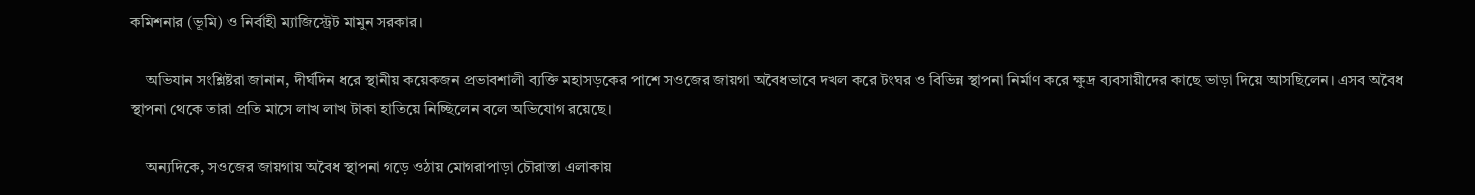কমিশনার (ভূমি) ও নির্বাহী ম্যাজিস্ট্রেট মামুন সরকার।

    অভিযান সংশ্লিষ্টরা জানান, দীর্ঘদিন ধরে স্থানীয় কয়েকজন প্রভাবশালী ব্যক্তি মহাসড়কের পাশে সওজের জায়গা অবৈধভাবে দখল করে টংঘর ও বিভিন্ন স্থাপনা নির্মাণ করে ক্ষুদ্র ব্যবসায়ীদের কাছে ভাড়া দিয়ে আসছিলেন। এসব অবৈধ স্থাপনা থেকে তারা প্রতি মাসে লাখ লাখ টাকা হাতিয়ে নিচ্ছিলেন বলে অভিযোগ রয়েছে।

    অন্যদিকে, সওজের জায়গায় অবৈধ স্থাপনা গড়ে ওঠায় মোগরাপাড়া চৌরাস্তা এলাকায়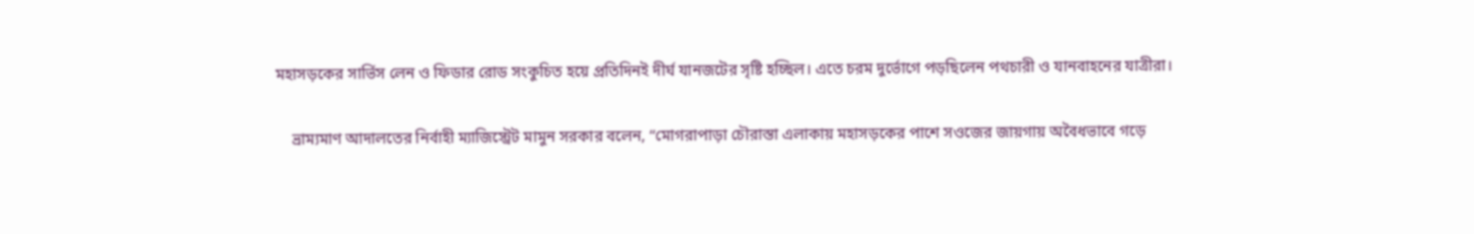মহাসড়কের সার্ভিস লেন ও ফিডার রোড সংকুচিত হয়ে প্রতিদিনই দীর্ঘ যানজটের সৃষ্টি হচ্ছিল। এতে চরম দুর্ভোগে পড়ছিলেন পথচারী ও যানবাহনের যাত্রীরা।

    ভ্রাম্যমাণ আদালতের নির্বাহী ম্যাজিস্ট্রেট মামুন সরকার বলেন, “মোগরাপাড়া চৌরাস্তা এলাকায় মহাসড়কের পাশে সওজের জায়গায় অবৈধভাবে গড়ে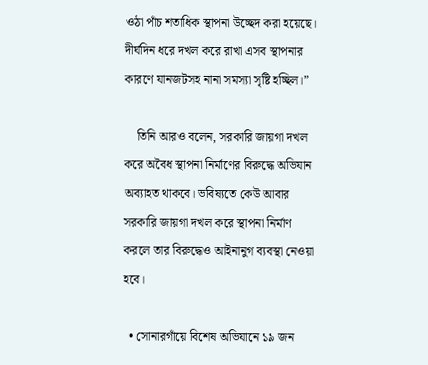ওঠা পাঁচ শতাধিক স্থাপনা উচ্ছেদ করা হয়েছে। দীর্ঘদিন ধরে দখল করে রাখা এসব স্থাপনার কারণে যানজটসহ নানা সমস্যা সৃষ্টি হচ্ছিল।”

    তিনি আরও বলেন, সরকারি জায়গা দখল করে অবৈধ স্থাপনা নির্মাণের বিরুদ্ধে অভিযান অব্যাহত থাকবে। ভবিষ্যতে কেউ আবার সরকারি জায়গা দখল করে স্থাপনা নির্মাণ করলে তার বিরুদ্ধেও আইনানুগ ব্যবস্থা নেওয়া হবে।

  • সোনারগাঁয়ে বিশেষ অভিযানে ১৯ জন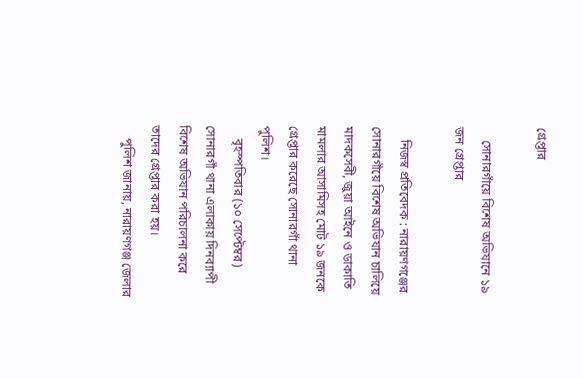গ্রেপ্তার

    সোনারগাঁয়ে বিশেষ অভিযানে ১৯ জন গ্রেপ্তার

    নিজস্ব প্রতিবেদক : নারায়ণগঞ্জের সোনারগাঁয়ে বিশেষ অভিযান চালিয়ে মাদকসেবী, জুয়া আইনে ও ডাকাতি মামলার আসামিসহ মোট ১৯ জনকে গ্রেপ্তার করেছে সোনারগাঁ থানা পুলিশ।
    বৃহস্পতিবার (১০ সেপ্টেম্বর) সোনারগাঁ থানা এলাকায় দিনব্যাপী বিশেষ অভিযান পরিচালনা করে তাদের গ্রেপ্তার করা হয়।
    পুলিশ জানায়, নারায়ণগঞ্জ জেলার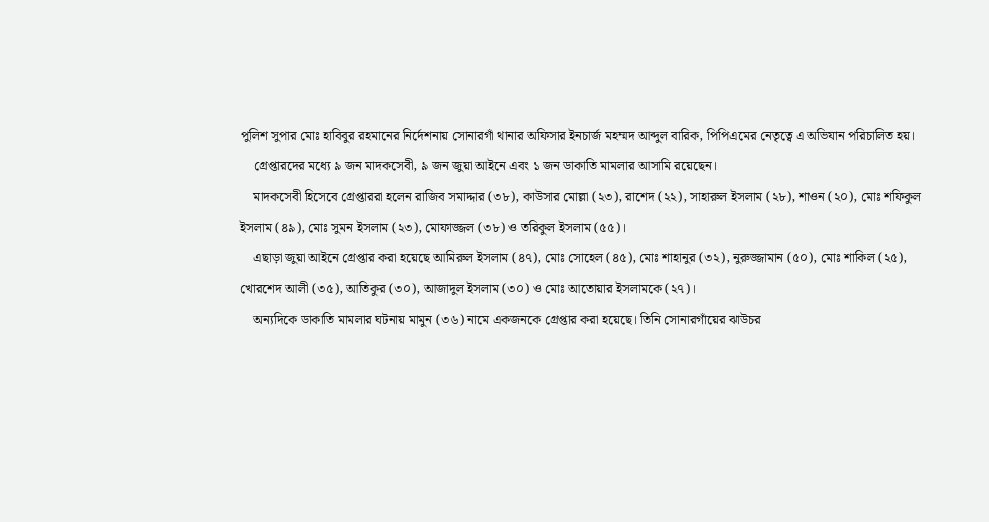পুলিশ সুপার মোঃ হাবিবুর রহমানের নির্দেশনায় সোনারগাঁ থানার অফিসার ইনচার্জ মহম্মদ আব্দুল বারিক, পিপিএমের নেতৃত্বে এ অভিযান পরিচালিত হয়।
    গ্রেপ্তারদের মধ্যে ৯ জন মাদকসেবী, ৯ জন জুয়া আইনে এবং ১ জন ডাকাতি মামলার আসামি রয়েছেন।
    মাদকসেবী হিসেবে গ্রেপ্তাররা হলেন রাজিব সমাদ্দার (৩৮), কাউসার মোল্লা (২৩), রাশেদ (২২), সাহারুল ইসলাম (২৮), শাওন (২০), মোঃ শফিকুল ইসলাম (৪৯), মোঃ সুমন ইসলাম (২৩), মোফাজ্জল (৩৮) ও তরিকুল ইসলাম (৫৫)।
    এছাড়া জুয়া আইনে গ্রেপ্তার করা হয়েছে আমিরুল ইসলাম (৪৭), মোঃ সোহেল (৪৫), মোঃ শাহানুর (৩২), নুরুজ্জামান (৫০), মোঃ শাকিল (২৫), খোরশেদ আলী (৩৫), আতিকুর (৩০), আজাদুল ইসলাম (৩০) ও মোঃ আতোয়ার ইসলামকে (২৭)।
    অন্যদিকে ডাকাতি মামলার ঘটনায় মামুন (৩৬) নামে একজনকে গ্রেপ্তার করা হয়েছে। তিনি সোনারগাঁয়ের ঝাউচর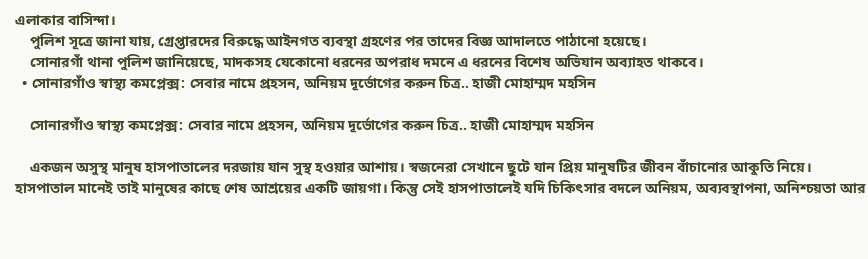এলাকার বাসিন্দা।
    পুলিশ সূত্রে জানা যায়, গ্রেপ্তারদের বিরুদ্ধে আইনগত ব্যবস্থা গ্রহণের পর তাদের বিজ্ঞ আদালতে পাঠানো হয়েছে।
    সোনারগাঁ থানা পুলিশ জানিয়েছে, মাদকসহ যেকোনো ধরনের অপরাধ দমনে এ ধরনের বিশেষ অভিযান অব্যাহত থাকবে।
  • সোনারগাঁও স্বাস্থ্য কমপ্লেক্স: সেবার নামে প্রহসন, অনিয়ম দূর্ভোগের করুন চিত্র.. হাজী মোহাম্মদ মহসিন

    সোনারগাঁও স্বাস্থ্য কমপ্লেক্স: সেবার নামে প্রহসন, অনিয়ম দূর্ভোগের করুন চিত্র.. হাজী মোহাম্মদ মহসিন

    একজন অসুস্থ মানুষ হাসপাতালের দরজায় যান সুস্থ হওয়ার আশায়। স্বজনেরা সেখানে ছুটে যান প্রিয় মানুষটির জীবন বাঁচানোর আকুতি নিয়ে। হাসপাতাল মানেই তাই মানুষের কাছে শেষ আশ্রয়ের একটি জায়গা। কিন্তু সেই হাসপাতালেই যদি চিকিৎসার বদলে অনিয়ম, অব্যবস্থাপনা, অনিশ্চয়তা আর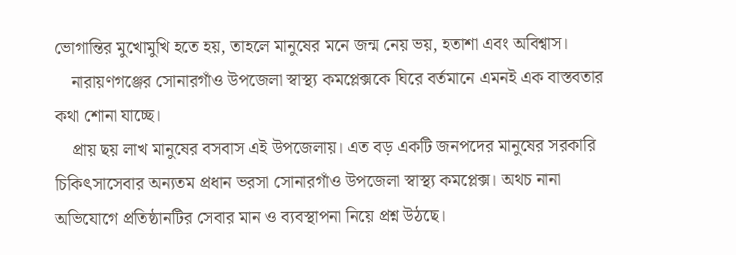ভোগান্তির মুখোমুখি হতে হয়, তাহলে মানুষের মনে জন্ম নেয় ভয়, হতাশা এবং অবিশ্বাস।
    নারায়ণগঞ্জের সোনারগাঁও উপজেলা স্বাস্থ্য কমপ্লেক্সকে ঘিরে বর্তমানে এমনই এক বাস্তবতার কথা শোনা যাচ্ছে।
    প্রায় ছয় লাখ মানুষের বসবাস এই উপজেলায়। এত বড় একটি জনপদের মানুষের সরকারি চিকিৎসাসেবার অন্যতম প্রধান ভরসা সোনারগাঁও উপজেলা স্বাস্থ্য কমপ্লেক্স। অথচ নানা অভিযোগে প্রতিষ্ঠানটির সেবার মান ও ব্যবস্থাপনা নিয়ে প্রশ্ন উঠছে।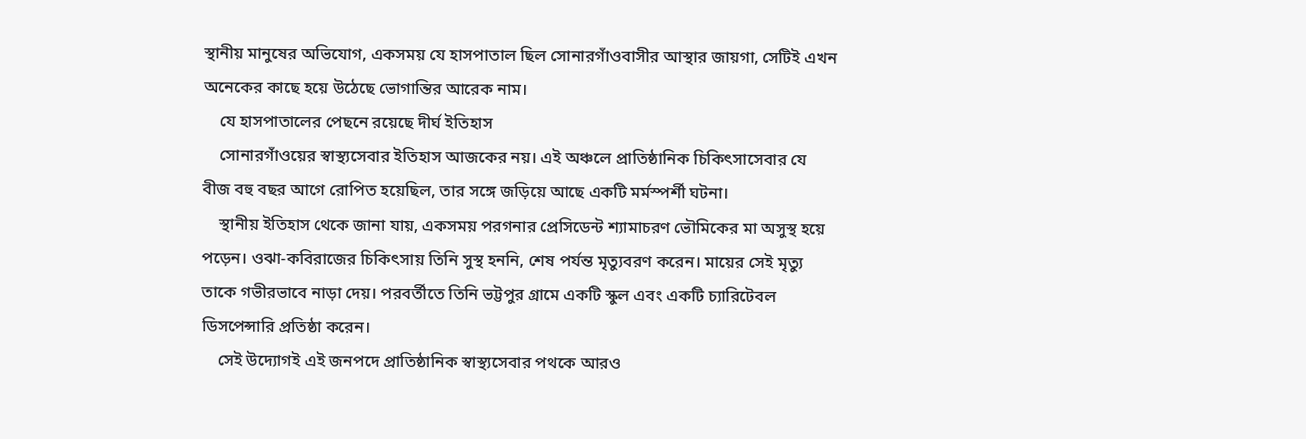স্থানীয় মানুষের অভিযোগ, একসময় যে হাসপাতাল ছিল সোনারগাঁওবাসীর আস্থার জায়গা, সেটিই এখন অনেকের কাছে হয়ে উঠেছে ভোগান্তির আরেক নাম।
    যে হাসপাতালের পেছনে রয়েছে দীর্ঘ ইতিহাস
    সোনারগাঁওয়ের স্বাস্থ্যসেবার ইতিহাস আজকের নয়। এই অঞ্চলে প্রাতিষ্ঠানিক চিকিৎসাসেবার যে বীজ বহু বছর আগে রোপিত হয়েছিল, তার সঙ্গে জড়িয়ে আছে একটি মর্মস্পর্শী ঘটনা।
    স্থানীয় ইতিহাস থেকে জানা যায়, একসময় পরগনার প্রেসিডেন্ট শ্যামাচরণ ভৌমিকের মা অসুস্থ হয়ে পড়েন। ওঝা-কবিরাজের চিকিৎসায় তিনি সুস্থ হননি, শেষ পর্যন্ত মৃত্যুবরণ করেন। মায়ের সেই মৃত্যু তাকে গভীরভাবে নাড়া দেয়। পরবর্তীতে তিনি ভট্টপুর গ্রামে একটি স্কুল এবং একটি চ্যারিটেবল ডিসপেন্সারি প্রতিষ্ঠা করেন।
    সেই উদ্যোগই এই জনপদে প্রাতিষ্ঠানিক স্বাস্থ্যসেবার পথকে আরও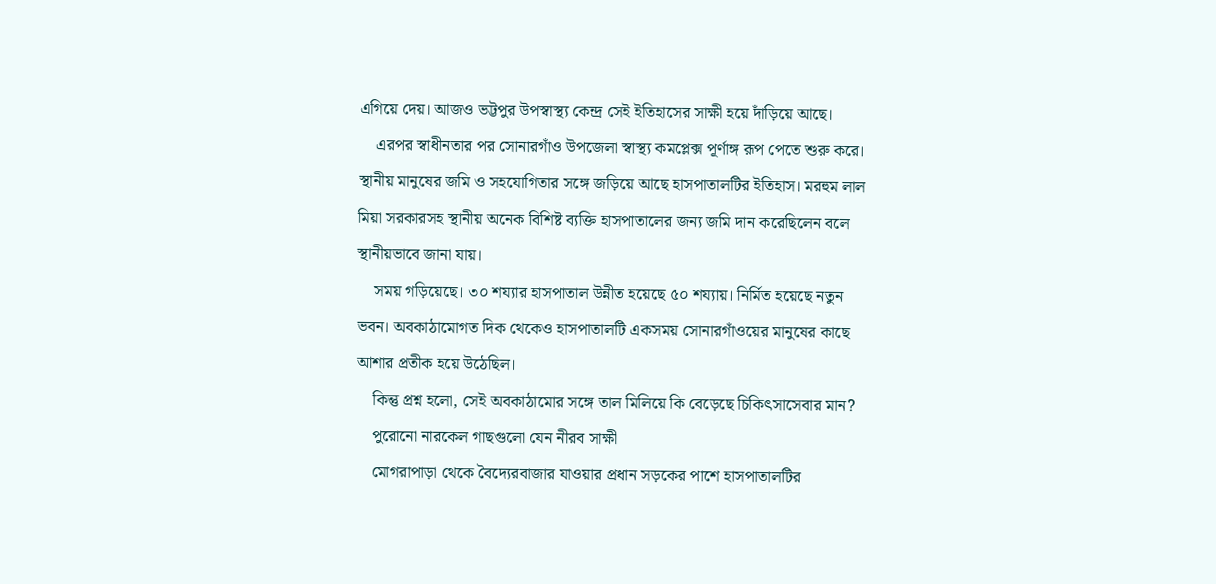এগিয়ে দেয়। আজও ভট্টপুর উপস্বাস্থ্য কেন্দ্র সেই ইতিহাসের সাক্ষী হয়ে দাঁড়িয়ে আছে।
    এরপর স্বাধীনতার পর সোনারগাঁও উপজেলা স্বাস্থ্য কমপ্লেক্স পূর্ণাঙ্গ রূপ পেতে শুরু করে। স্থানীয় মানুষের জমি ও সহযোগিতার সঙ্গে জড়িয়ে আছে হাসপাতালটির ইতিহাস। মরহুম লাল মিয়া সরকারসহ স্থানীয় অনেক বিশিষ্ট ব্যক্তি হাসপাতালের জন্য জমি দান করেছিলেন বলে স্থানীয়ভাবে জানা যায়।
    সময় গড়িয়েছে। ৩০ শয্যার হাসপাতাল উন্নীত হয়েছে ৫০ শয্যায়। নির্মিত হয়েছে নতুন ভবন। অবকাঠামোগত দিক থেকেও হাসপাতালটি একসময় সোনারগাঁওয়ের মানুষের কাছে আশার প্রতীক হয়ে উঠেছিল।
    কিন্তু প্রশ্ন হলো, সেই অবকাঠামোর সঙ্গে তাল মিলিয়ে কি বেড়েছে চিকিৎসাসেবার মান?
    পুরোনো নারকেল গাছগুলো যেন নীরব সাক্ষী
    মোগরাপাড়া থেকে বৈদ্যেরবাজার যাওয়ার প্রধান সড়কের পাশে হাসপাতালটির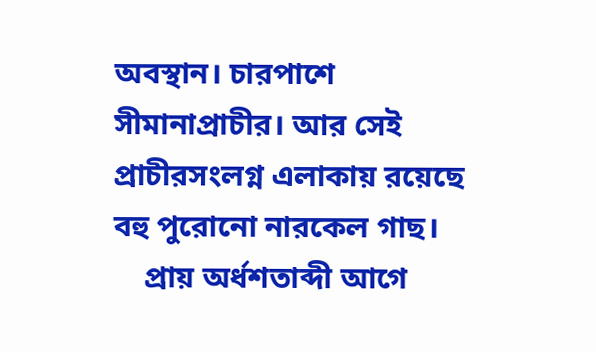অবস্থান। চারপাশে সীমানাপ্রাচীর। আর সেই প্রাচীরসংলগ্ন এলাকায় রয়েছে বহু পুরোনো নারকেল গাছ।
    প্রায় অর্ধশতাব্দী আগে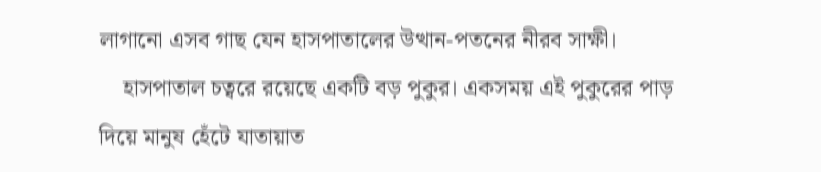লাগানো এসব গাছ যেন হাসপাতালের উত্থান-পতনের নীরব সাক্ষী।
    হাসপাতাল চত্বরে রয়েছে একটি বড় পুকুর। একসময় এই পুকুরের পাড় দিয়ে মানুষ হেঁটে যাতায়াত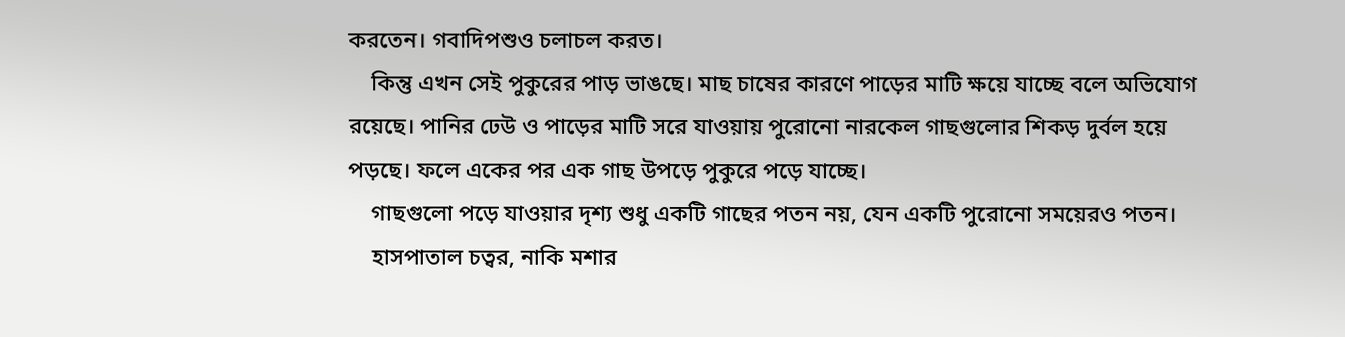করতেন। গবাদিপশুও চলাচল করত।
    কিন্তু এখন সেই পুকুরের পাড় ভাঙছে। মাছ চাষের কারণে পাড়ের মাটি ক্ষয়ে যাচ্ছে বলে অভিযোগ রয়েছে। পানির ঢেউ ও পাড়ের মাটি সরে যাওয়ায় পুরোনো নারকেল গাছগুলোর শিকড় দুর্বল হয়ে পড়ছে। ফলে একের পর এক গাছ উপড়ে পুকুরে পড়ে যাচ্ছে।
    গাছগুলো পড়ে যাওয়ার দৃশ্য শুধু একটি গাছের পতন নয়, যেন একটি পুরোনো সময়েরও পতন।
    হাসপাতাল চত্বর, নাকি মশার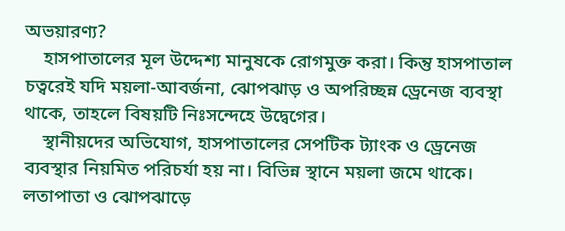অভয়ারণ্য?
    হাসপাতালের মূল উদ্দেশ্য মানুষকে রোগমুক্ত করা। কিন্তু হাসপাতাল চত্বরেই যদি ময়লা-আবর্জনা, ঝোপঝাড় ও অপরিচ্ছন্ন ড্রেনেজ ব্যবস্থা থাকে, তাহলে বিষয়টি নিঃসন্দেহে উদ্বেগের।
    স্থানীয়দের অভিযোগ, হাসপাতালের সেপটিক ট্যাংক ও ড্রেনেজ ব্যবস্থার নিয়মিত পরিচর্যা হয় না। বিভিন্ন স্থানে ময়লা জমে থাকে। লতাপাতা ও ঝোপঝাড়ে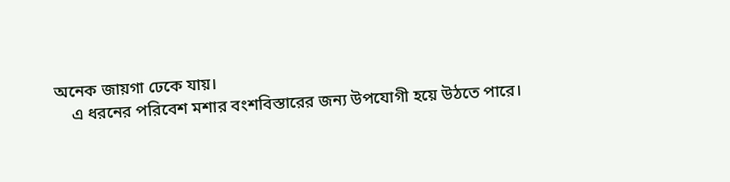অনেক জায়গা ঢেকে যায়।
    এ ধরনের পরিবেশ মশার বংশবিস্তারের জন্য উপযোগী হয়ে উঠতে পারে।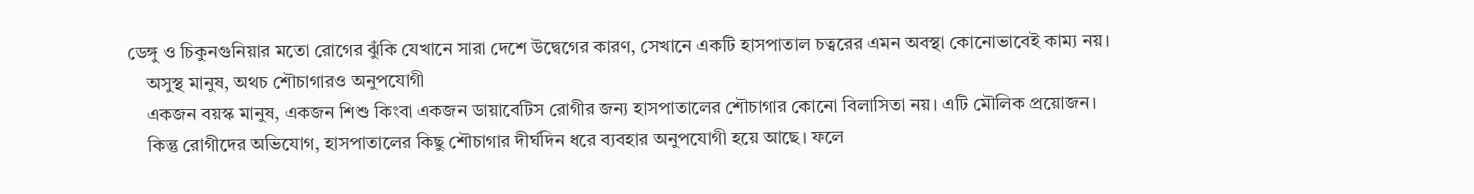ডেঙ্গু ও চিকুনগুনিয়ার মতো রোগের ঝুঁকি যেখানে সারা দেশে উদ্বেগের কারণ, সেখানে একটি হাসপাতাল চত্বরের এমন অবস্থা কোনোভাবেই কাম্য নয়।
    অসুস্থ মানুষ, অথচ শৌচাগারও অনুপযোগী
    একজন বয়স্ক মানুষ, একজন শিশু কিংবা একজন ডায়াবেটিস রোগীর জন্য হাসপাতালের শৌচাগার কোনো বিলাসিতা নয়। এটি মৌলিক প্রয়োজন।
    কিন্তু রোগীদের অভিযোগ, হাসপাতালের কিছু শৌচাগার দীর্ঘদিন ধরে ব্যবহার অনুপযোগী হয়ে আছে। ফলে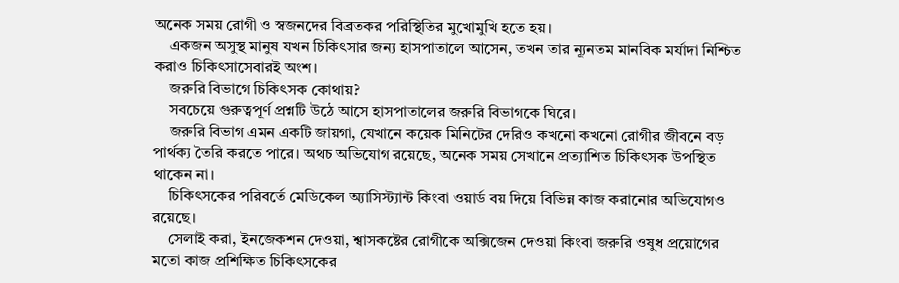অনেক সময় রোগী ও স্বজনদের বিব্রতকর পরিস্থিতির মুখোমুখি হতে হয়।
    একজন অসুস্থ মানুষ যখন চিকিৎসার জন্য হাসপাতালে আসেন, তখন তার ন্যূনতম মানবিক মর্যাদা নিশ্চিত করাও চিকিৎসাসেবারই অংশ।
    জরুরি বিভাগে চিকিৎসক কোথায়?
    সবচেয়ে গুরুত্বপূর্ণ প্রশ্নটি উঠে আসে হাসপাতালের জরুরি বিভাগকে ঘিরে।
    জরুরি বিভাগ এমন একটি জায়গা, যেখানে কয়েক মিনিটের দেরিও কখনো কখনো রোগীর জীবনে বড় পার্থক্য তৈরি করতে পারে। অথচ অভিযোগ রয়েছে, অনেক সময় সেখানে প্রত্যাশিত চিকিৎসক উপস্থিত থাকেন না।
    চিকিৎসকের পরিবর্তে মেডিকেল অ্যাসিস্ট্যান্ট কিংবা ওয়ার্ড বয় দিয়ে বিভিন্ন কাজ করানোর অভিযোগও রয়েছে।
    সেলাই করা, ইনজেকশন দেওয়া, শ্বাসকষ্টের রোগীকে অক্সিজেন দেওয়া কিংবা জরুরি ওষুধ প্রয়োগের মতো কাজ প্রশিক্ষিত চিকিৎসকের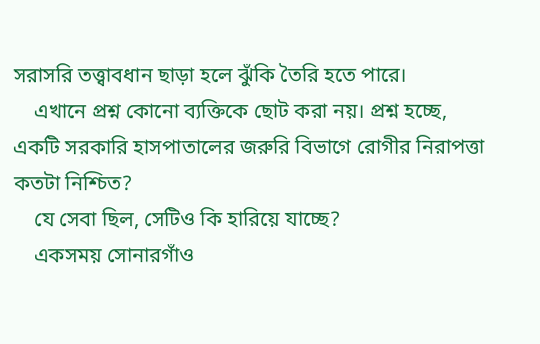সরাসরি তত্ত্বাবধান ছাড়া হলে ঝুঁকি তৈরি হতে পারে।
    এখানে প্রশ্ন কোনো ব্যক্তিকে ছোট করা নয়। প্রশ্ন হচ্ছে, একটি সরকারি হাসপাতালের জরুরি বিভাগে রোগীর নিরাপত্তা কতটা নিশ্চিত?
    যে সেবা ছিল, সেটিও কি হারিয়ে যাচ্ছে?
    একসময় সোনারগাঁও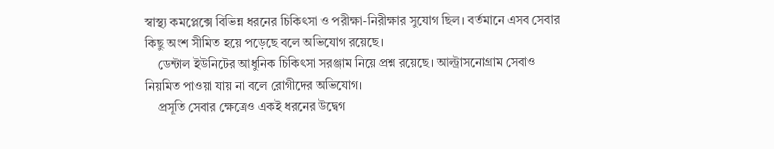স্বাস্থ্য কমপ্লেক্সে বিভিন্ন ধরনের চিকিৎসা ও পরীক্ষা-নিরীক্ষার সুযোগ ছিল। বর্তমানে এসব সেবার কিছু অংশ সীমিত হয়ে পড়েছে বলে অভিযোগ রয়েছে।
    ডেন্টাল ইউনিটের আধুনিক চিকিৎসা সরঞ্জাম নিয়ে প্রশ্ন রয়েছে। আল্ট্রাসনোগ্রাম সেবাও নিয়মিত পাওয়া যায় না বলে রোগীদের অভিযোগ।
    প্রসূতি সেবার ক্ষেত্রেও একই ধরনের উদ্বেগ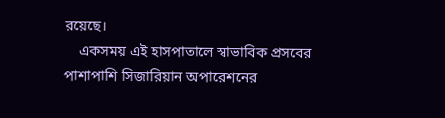রয়েছে।
    একসময় এই হাসপাতালে স্বাভাবিক প্রসবের পাশাপাশি সিজারিয়ান অপারেশনের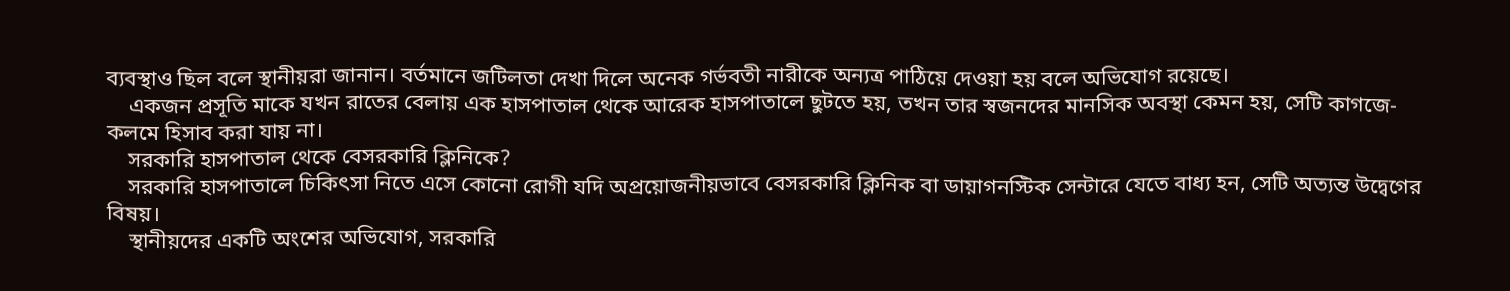ব্যবস্থাও ছিল বলে স্থানীয়রা জানান। বর্তমানে জটিলতা দেখা দিলে অনেক গর্ভবতী নারীকে অন্যত্র পাঠিয়ে দেওয়া হয় বলে অভিযোগ রয়েছে।
    একজন প্রসূতি মাকে যখন রাতের বেলায় এক হাসপাতাল থেকে আরেক হাসপাতালে ছুটতে হয়, তখন তার স্বজনদের মানসিক অবস্থা কেমন হয়, সেটি কাগজে-কলমে হিসাব করা যায় না।
    সরকারি হাসপাতাল থেকে বেসরকারি ক্লিনিকে?
    সরকারি হাসপাতালে চিকিৎসা নিতে এসে কোনো রোগী যদি অপ্রয়োজনীয়ভাবে বেসরকারি ক্লিনিক বা ডায়াগনস্টিক সেন্টারে যেতে বাধ্য হন, সেটি অত্যন্ত উদ্বেগের বিষয়।
    স্থানীয়দের একটি অংশের অভিযোগ, সরকারি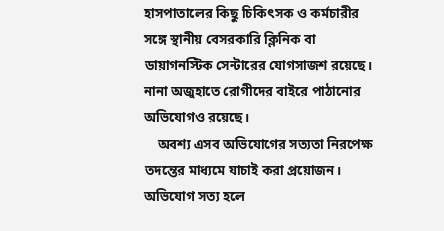হাসপাতালের কিছু চিকিৎসক ও কর্মচারীর সঙ্গে স্থানীয় বেসরকারি ক্লিনিক বা ডায়াগনস্টিক সেন্টারের যোগসাজশ রয়েছে। নানা অজুহাতে রোগীদের বাইরে পাঠানোর অভিযোগও রয়েছে।
    অবশ্য এসব অভিযোগের সত্যতা নিরপেক্ষ তদন্তের মাধ্যমে যাচাই করা প্রয়োজন। অভিযোগ সত্য হলে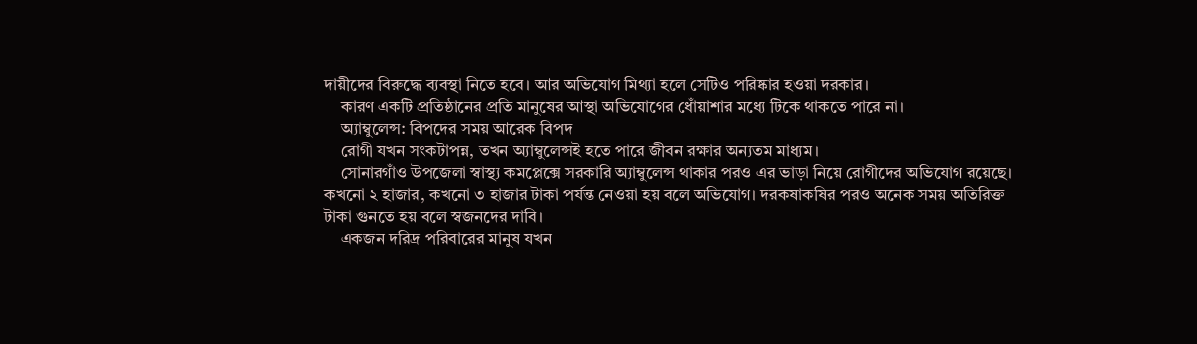দায়ীদের বিরুদ্ধে ব্যবস্থা নিতে হবে। আর অভিযোগ মিথ্যা হলে সেটিও পরিষ্কার হওয়া দরকার।
    কারণ একটি প্রতিষ্ঠানের প্রতি মানুষের আস্থা অভিযোগের ধোঁয়াশার মধ্যে টিকে থাকতে পারে না।
    অ্যাম্বুলেন্স: বিপদের সময় আরেক বিপদ
    রোগী যখন সংকটাপন্ন, তখন অ্যাম্বুলেন্সই হতে পারে জীবন রক্ষার অন্যতম মাধ্যম।
    সোনারগাঁও উপজেলা স্বাস্থ্য কমপ্লেক্সে সরকারি অ্যাম্বুলেন্স থাকার পরও এর ভাড়া নিয়ে রোগীদের অভিযোগ রয়েছে। কখনো ২ হাজার, কখনো ৩ হাজার টাকা পর্যন্ত নেওয়া হয় বলে অভিযোগ। দরকষাকষির পরও অনেক সময় অতিরিক্ত টাকা গুনতে হয় বলে স্বজনদের দাবি।
    একজন দরিদ্র পরিবারের মানুষ যখন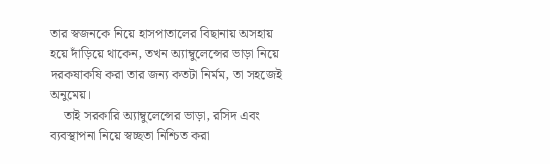তার স্বজনকে নিয়ে হাসপাতালের বিছানায় অসহায় হয়ে দাঁড়িয়ে থাকেন, তখন অ্যাম্বুলেন্সের ভাড়া নিয়ে দরকষাকষি করা তার জন্য কতটা নির্মম, তা সহজেই অনুমেয়।
    তাই সরকারি অ্যাম্বুলেন্সের ভাড়া, রসিদ এবং ব্যবস্থাপনা নিয়ে স্বচ্ছতা নিশ্চিত করা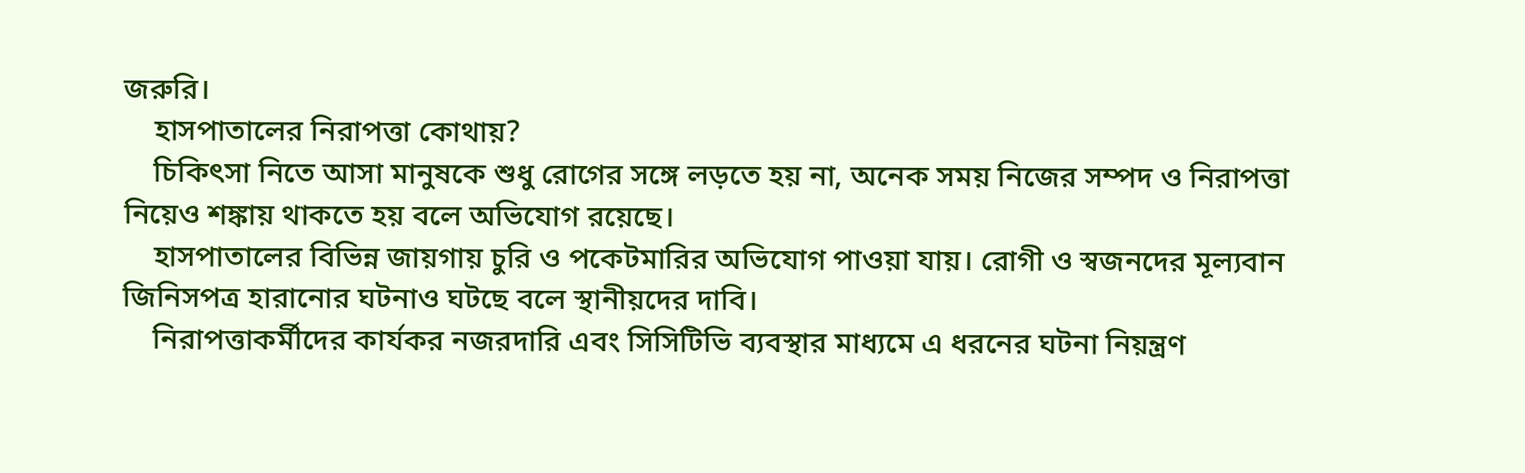জরুরি।
    হাসপাতালের নিরাপত্তা কোথায়?
    চিকিৎসা নিতে আসা মানুষকে শুধু রোগের সঙ্গে লড়তে হয় না, অনেক সময় নিজের সম্পদ ও নিরাপত্তা নিয়েও শঙ্কায় থাকতে হয় বলে অভিযোগ রয়েছে।
    হাসপাতালের বিভিন্ন জায়গায় চুরি ও পকেটমারির অভিযোগ পাওয়া যায়। রোগী ও স্বজনদের মূল্যবান জিনিসপত্র হারানোর ঘটনাও ঘটছে বলে স্থানীয়দের দাবি।
    নিরাপত্তাকর্মীদের কার্যকর নজরদারি এবং সিসিটিভি ব্যবস্থার মাধ্যমে এ ধরনের ঘটনা নিয়ন্ত্রণ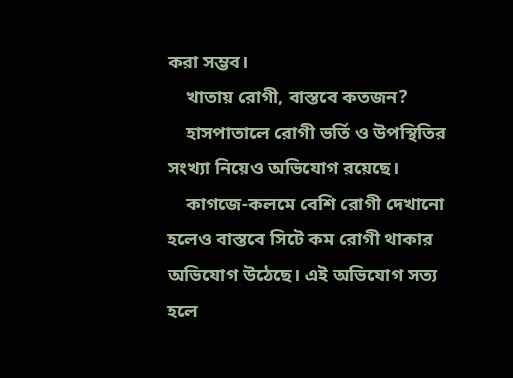করা সম্ভব।
    খাতায় রোগী, বাস্তবে কতজন?
    হাসপাতালে রোগী ভর্তি ও উপস্থিতির সংখ্যা নিয়েও অভিযোগ রয়েছে।
    কাগজে-কলমে বেশি রোগী দেখানো হলেও বাস্তবে সিটে কম রোগী থাকার অভিযোগ উঠেছে। এই অভিযোগ সত্য হলে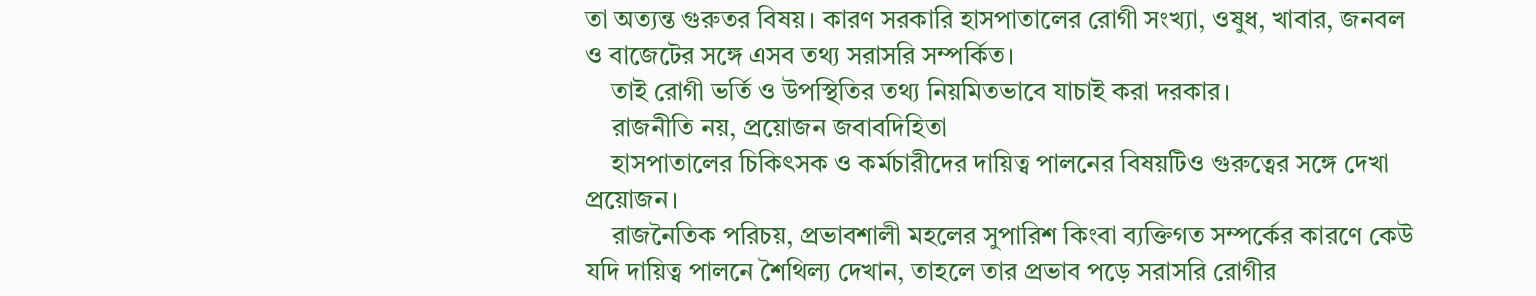তা অত্যন্ত গুরুতর বিষয়। কারণ সরকারি হাসপাতালের রোগী সংখ্যা, ওষুধ, খাবার, জনবল ও বাজেটের সঙ্গে এসব তথ্য সরাসরি সম্পর্কিত।
    তাই রোগী ভর্তি ও উপস্থিতির তথ্য নিয়মিতভাবে যাচাই করা দরকার।
    রাজনীতি নয়, প্রয়োজন জবাবদিহিতা
    হাসপাতালের চিকিৎসক ও কর্মচারীদের দায়িত্ব পালনের বিষয়টিও গুরুত্বের সঙ্গে দেখা প্রয়োজন।
    রাজনৈতিক পরিচয়, প্রভাবশালী মহলের সুপারিশ কিংবা ব্যক্তিগত সম্পর্কের কারণে কেউ যদি দায়িত্ব পালনে শৈথিল্য দেখান, তাহলে তার প্রভাব পড়ে সরাসরি রোগীর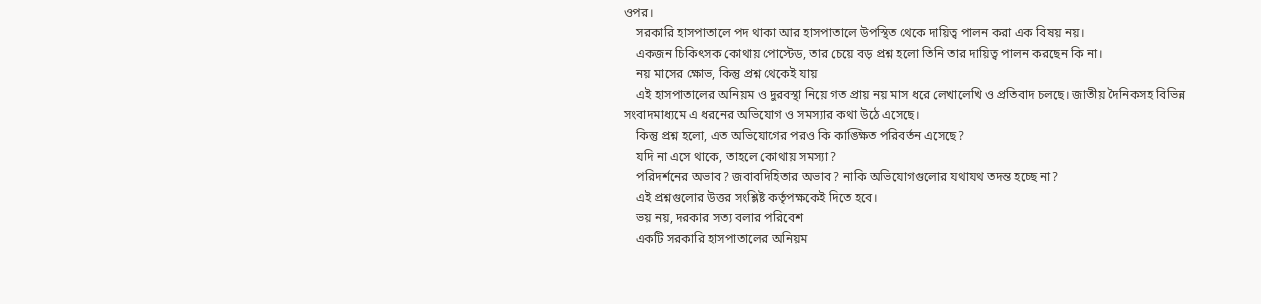ওপর।
    সরকারি হাসপাতালে পদ থাকা আর হাসপাতালে উপস্থিত থেকে দায়িত্ব পালন করা এক বিষয় নয়।
    একজন চিকিৎসক কোথায় পোস্টেড, তার চেয়ে বড় প্রশ্ন হলো তিনি তার দায়িত্ব পালন করছেন কি না।
    নয় মাসের ক্ষোভ, কিন্তু প্রশ্ন থেকেই যায়
    এই হাসপাতালের অনিয়ম ও দুরবস্থা নিয়ে গত প্রায় নয় মাস ধরে লেখালেখি ও প্রতিবাদ চলছে। জাতীয় দৈনিকসহ বিভিন্ন সংবাদমাধ্যমে এ ধরনের অভিযোগ ও সমস্যার কথা উঠে এসেছে।
    কিন্তু প্রশ্ন হলো, এত অভিযোগের পরও কি কাঙ্ক্ষিত পরিবর্তন এসেছে?
    যদি না এসে থাকে, তাহলে কোথায় সমস্যা?
    পরিদর্শনের অভাব? জবাবদিহিতার অভাব? নাকি অভিযোগগুলোর যথাযথ তদন্ত হচ্ছে না?
    এই প্রশ্নগুলোর উত্তর সংশ্লিষ্ট কর্তৃপক্ষকেই দিতে হবে।
    ভয় নয়, দরকার সত্য বলার পরিবেশ
    একটি সরকারি হাসপাতালের অনিয়ম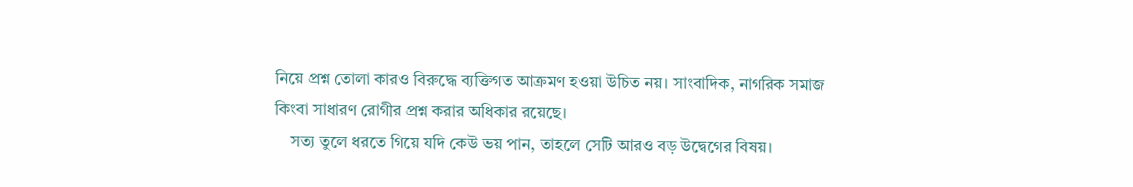নিয়ে প্রশ্ন তোলা কারও বিরুদ্ধে ব্যক্তিগত আক্রমণ হওয়া উচিত নয়। সাংবাদিক, নাগরিক সমাজ কিংবা সাধারণ রোগীর প্রশ্ন করার অধিকার রয়েছে।
    সত্য তুলে ধরতে গিয়ে যদি কেউ ভয় পান, তাহলে সেটি আরও বড় উদ্বেগের বিষয়।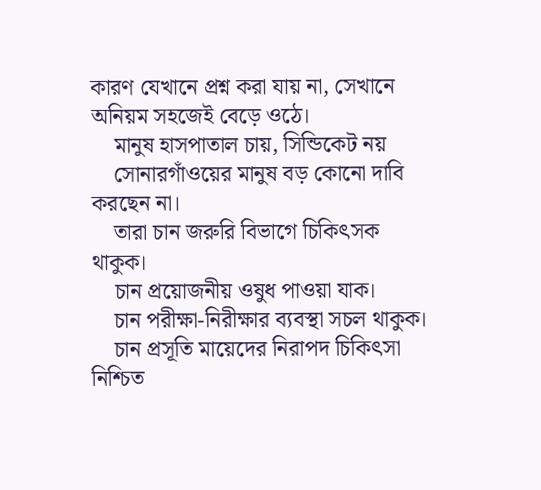কারণ যেখানে প্রশ্ন করা যায় না, সেখানে অনিয়ম সহজেই বেড়ে ওঠে।
    মানুষ হাসপাতাল চায়, সিন্ডিকেট নয়
    সোনারগাঁওয়ের মানুষ বড় কোনো দাবি করছেন না।
    তারা চান জরুরি বিভাগে চিকিৎসক থাকুক।
    চান প্রয়োজনীয় ওষুধ পাওয়া যাক।
    চান পরীক্ষা-নিরীক্ষার ব্যবস্থা সচল থাকুক।
    চান প্রসূতি মায়েদের নিরাপদ চিকিৎসা নিশ্চিত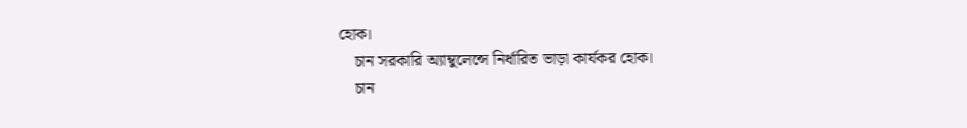হোক।
    চান সরকারি অ্যাম্বুলেন্সে নির্ধারিত ভাড়া কার্যকর হোক।
    চান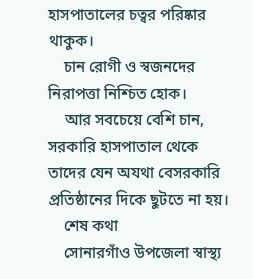হাসপাতালের চত্বর পরিষ্কার থাকুক।
    চান রোগী ও স্বজনদের নিরাপত্তা নিশ্চিত হোক।
    আর সবচেয়ে বেশি চান, সরকারি হাসপাতাল থেকে তাদের যেন অযথা বেসরকারি প্রতিষ্ঠানের দিকে ছুটতে না হয়।
    শেষ কথা
    সোনারগাঁও উপজেলা স্বাস্থ্য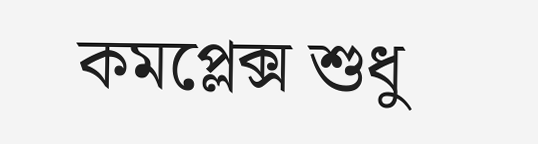কমপ্লেক্স শুধু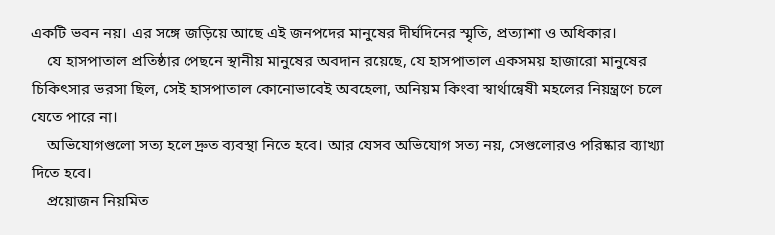একটি ভবন নয়। এর সঙ্গে জড়িয়ে আছে এই জনপদের মানুষের দীর্ঘদিনের স্মৃতি, প্রত্যাশা ও অধিকার।
    যে হাসপাতাল প্রতিষ্ঠার পেছনে স্থানীয় মানুষের অবদান রয়েছে, যে হাসপাতাল একসময় হাজারো মানুষের চিকিৎসার ভরসা ছিল, সেই হাসপাতাল কোনোভাবেই অবহেলা, অনিয়ম কিংবা স্বার্থান্বেষী মহলের নিয়ন্ত্রণে চলে যেতে পারে না।
    অভিযোগগুলো সত্য হলে দ্রুত ব্যবস্থা নিতে হবে। আর যেসব অভিযোগ সত্য নয়, সেগুলোরও পরিষ্কার ব্যাখ্যা দিতে হবে।
    প্রয়োজন নিয়মিত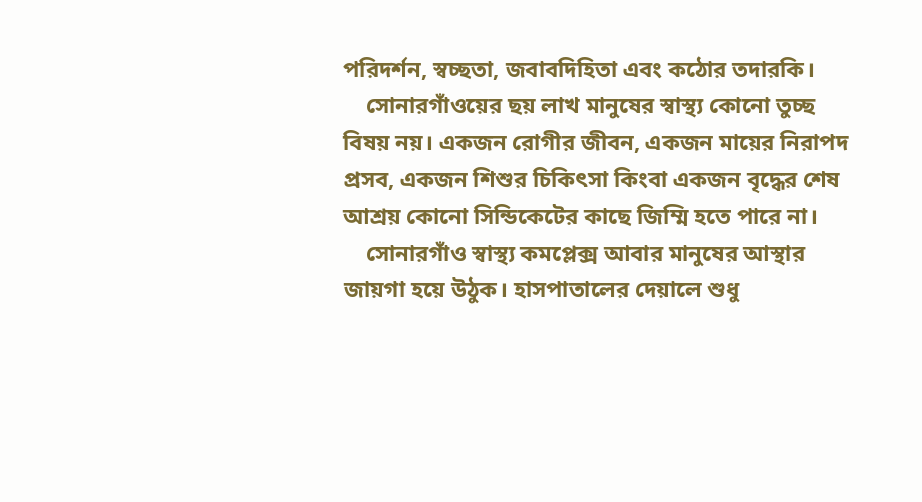পরিদর্শন, স্বচ্ছতা, জবাবদিহিতা এবং কঠোর তদারকি।
    সোনারগাঁওয়ের ছয় লাখ মানুষের স্বাস্থ্য কোনো তুচ্ছ বিষয় নয়। একজন রোগীর জীবন, একজন মায়ের নিরাপদ প্রসব, একজন শিশুর চিকিৎসা কিংবা একজন বৃদ্ধের শেষ আশ্রয় কোনো সিন্ডিকেটের কাছে জিম্মি হতে পারে না।
    সোনারগাঁও স্বাস্থ্য কমপ্লেক্স আবার মানুষের আস্থার জায়গা হয়ে উঠুক। হাসপাতালের দেয়ালে শুধু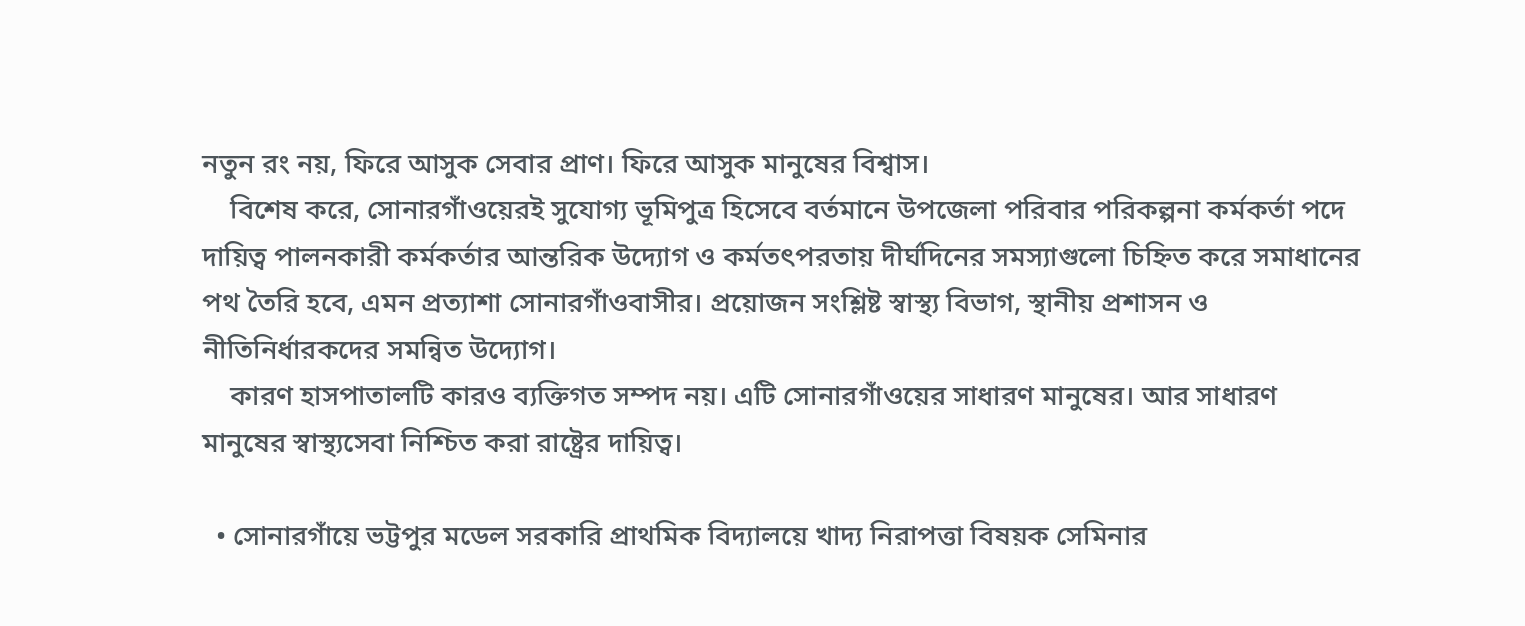নতুন রং নয়, ফিরে আসুক সেবার প্রাণ। ফিরে আসুক মানুষের বিশ্বাস।
    বিশেষ করে, সোনারগাঁওয়েরই সুযোগ্য ভূমিপুত্র হিসেবে বর্তমানে উপজেলা পরিবার পরিকল্পনা কর্মকর্তা পদে দায়িত্ব পালনকারী কর্মকর্তার আন্তরিক উদ্যোগ ও কর্মতৎপরতায় দীর্ঘদিনের সমস্যাগুলো চিহ্নিত করে সমাধানের পথ তৈরি হবে, এমন প্রত্যাশা সোনারগাঁওবাসীর। প্রয়োজন সংশ্লিষ্ট স্বাস্থ্য বিভাগ, স্থানীয় প্রশাসন ও নীতিনির্ধারকদের সমন্বিত উদ্যোগ।
    কারণ হাসপাতালটি কারও ব্যক্তিগত সম্পদ নয়। এটি সোনারগাঁওয়ের সাধারণ মানুষের। আর সাধারণ মানুষের স্বাস্থ্যসেবা নিশ্চিত করা রাষ্ট্রের দায়িত্ব।

  • সোনারগাঁয়ে ভট্টপুর মডেল সরকারি প্রাথমিক বিদ্যালয়ে খাদ্য নিরাপত্তা বিষয়ক সেমিনার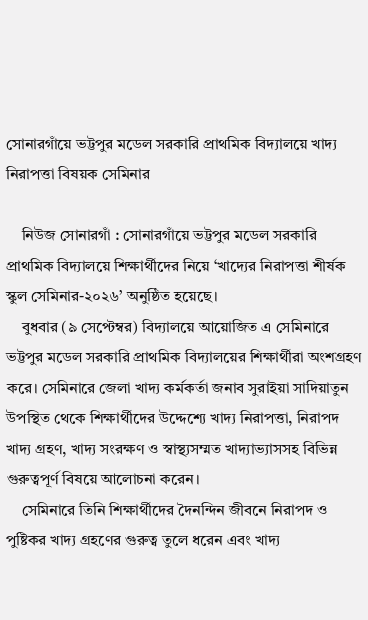সোনারগাঁয়ে ভট্টপুর মডেল সরকারি প্রাথমিক বিদ্যালয়ে খাদ্য নিরাপত্তা বিষয়ক সেমিনার

    নিউজ সোনারগাঁ : সোনারগাঁয়ে ভট্টপুর মডেল সরকারি প্রাথমিক বিদ্যালয়ে শিক্ষার্থীদের নিয়ে ‘খাদ্যের নিরাপত্তা শীর্ষক স্কুল সেমিনার-২০২৬’ অনুষ্ঠিত হয়েছে।
    বুধবার (৯ সেপ্টেম্বর) বিদ্যালয়ে আয়োজিত এ সেমিনারে ভট্টপুর মডেল সরকারি প্রাথমিক বিদ্যালয়ের শিক্ষার্থীরা অংশগ্রহণ করে। সেমিনারে জেলা খাদ্য কর্মকর্তা জনাব সুরাইয়া সাদিয়াতুন উপস্থিত থেকে শিক্ষার্থীদের উদ্দেশ্যে খাদ্য নিরাপত্তা, নিরাপদ খাদ্য গ্রহণ, খাদ্য সংরক্ষণ ও স্বাস্থ্যসম্মত খাদ্যাভ্যাসসহ বিভিন্ন গুরুত্বপূর্ণ বিষয়ে আলোচনা করেন।
    সেমিনারে তিনি শিক্ষার্থীদের দৈনন্দিন জীবনে নিরাপদ ও পুষ্টিকর খাদ্য গ্রহণের গুরুত্ব তুলে ধরেন এবং খাদ্য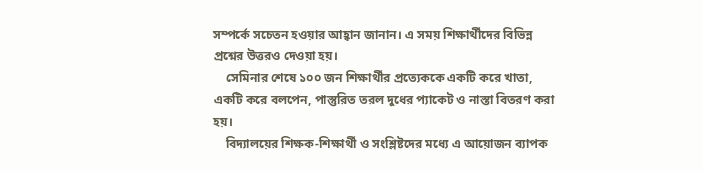সম্পর্কে সচেতন হওয়ার আহ্বান জানান। এ সময় শিক্ষার্থীদের বিভিন্ন প্রশ্নের উত্তরও দেওয়া হয়।
    সেমিনার শেষে ১০০ জন শিক্ষার্থীর প্রত্যেককে একটি করে খাতা, একটি করে বলপেন, পাস্তুরিত তরল দুধের প্যাকেট ও নাস্তা বিতরণ করা হয়।
    বিদ্যালয়ের শিক্ষক-শিক্ষার্থী ও সংশ্লিষ্টদের মধ্যে এ আয়োজন ব্যাপক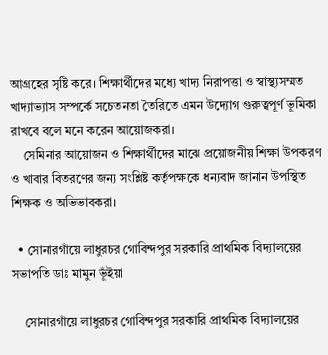আগ্রহের সৃষ্টি করে। শিক্ষার্থীদের মধ্যে খাদ্য নিরাপত্তা ও স্বাস্থ্যসম্মত খাদ্যাভ্যাস সম্পর্কে সচেতনতা তৈরিতে এমন উদ্যোগ গুরুত্বপূর্ণ ভূমিকা রাখবে বলে মনে করেন আয়োজকরা।
    সেমিনার আয়োজন ও শিক্ষার্থীদের মাঝে প্রয়োজনীয় শিক্ষা উপকরণ ও খাবার বিতরণের জন্য সংশ্লিষ্ট কর্তৃপক্ষকে ধন্যবাদ জানান উপস্থিত শিক্ষক ও অভিভাবকরা।

  • সোনারগাঁয়ে লাধুরচর গোবিন্দপুর সরকারি প্রাথমিক বিদ্যালয়ের সভাপতি ডাঃ মামুন ভূঁইয়া

    সোনারগাঁয়ে লাধুরচর গোবিন্দপুর সরকারি প্রাথমিক বিদ্যালয়ের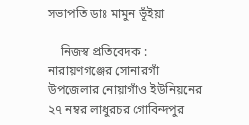সভাপতি ডাঃ মামুন ভূঁইয়া

    নিজস্ব প্রতিবেদক : নারায়ণগঞ্জের সোনারগাঁ উপজেলার নোয়াগাঁও ইউনিয়নের ২৭ নম্বর লাধুরচর গোবিন্দপুর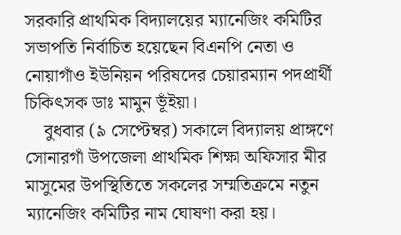সরকারি প্রাথমিক বিদ্যালয়ের ম্যানেজিং কমিটির সভাপতি নির্বাচিত হয়েছেন বিএনপি নেতা ও নোয়াগাঁও ইউনিয়ন পরিষদের চেয়ারম্যান পদপ্রার্থী চিকিৎসক ডাঃ মামুন ভূঁইয়া।
    বুধবার (৯ সেপ্টেম্বর) সকালে বিদ্যালয় প্রাঙ্গণে সোনারগাঁ উপজেলা প্রাথমিক শিক্ষা অফিসার মীর মাসুমের উপস্থিতিতে সকলের সম্মতিক্রমে নতুন ম্যানেজিং কমিটির নাম ঘোষণা করা হয়।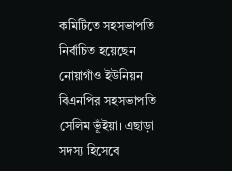কমিটিতে সহসভাপতি নির্বাচিত হয়েছেন নোয়াগাঁও ইউনিয়ন বিএনপির সহসভাপতি সেলিম ভূঁইয়া। এছাড়া সদস্য হিসেবে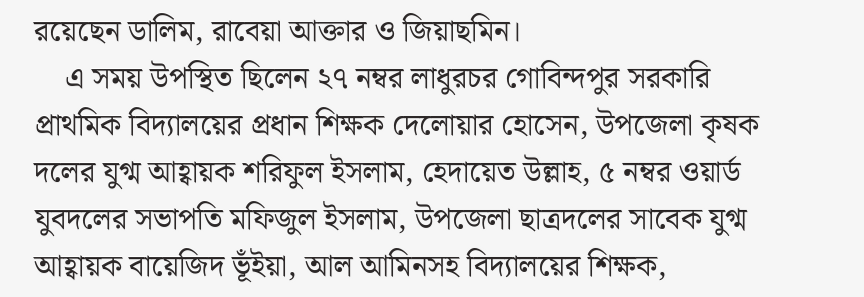রয়েছেন ডালিম, রাবেয়া আক্তার ও জিয়াছমিন।
    এ সময় উপস্থিত ছিলেন ২৭ নম্বর লাধুরচর গোবিন্দপুর সরকারি প্রাথমিক বিদ্যালয়ের প্রধান শিক্ষক দেলোয়ার হোসেন, উপজেলা কৃষক দলের যুগ্ম আহ্বায়ক শরিফুল ইসলাম, হেদায়েত উল্লাহ, ৫ নম্বর ওয়ার্ড যুবদলের সভাপতি মফিজুল ইসলাম, উপজেলা ছাত্রদলের সাবেক যুগ্ম আহ্বায়ক বায়েজিদ ভূঁইয়া, আল আমিনসহ বিদ্যালয়ের শিক্ষক,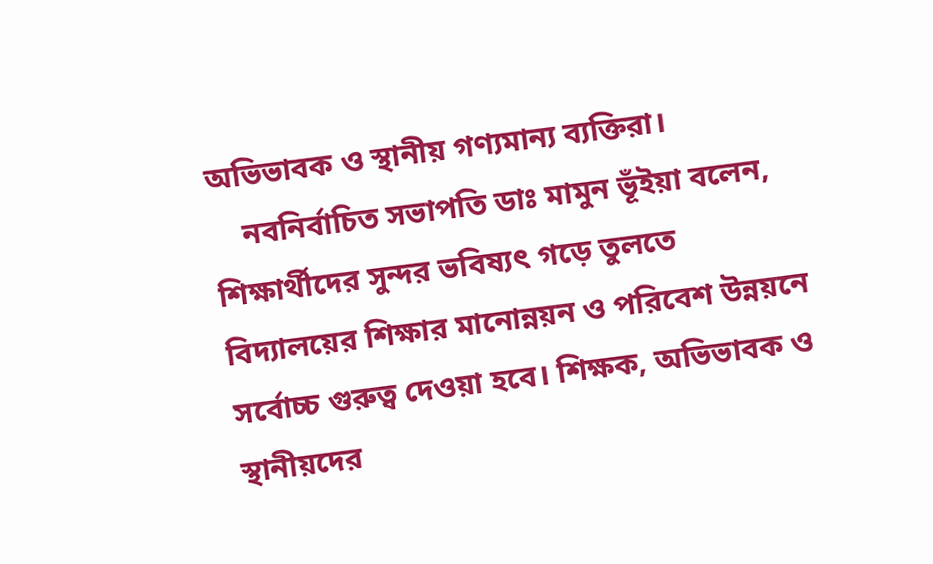অভিভাবক ও স্থানীয় গণ্যমান্য ব্যক্তিরা।
    নবনির্বাচিত সভাপতি ডাঃ মামুন ভূঁইয়া বলেন, শিক্ষার্থীদের সুন্দর ভবিষ্যৎ গড়ে তুলতে বিদ্যালয়ের শিক্ষার মানোন্নয়ন ও পরিবেশ উন্নয়নে সর্বোচ্চ গুরুত্ব দেওয়া হবে। শিক্ষক, অভিভাবক ও স্থানীয়দের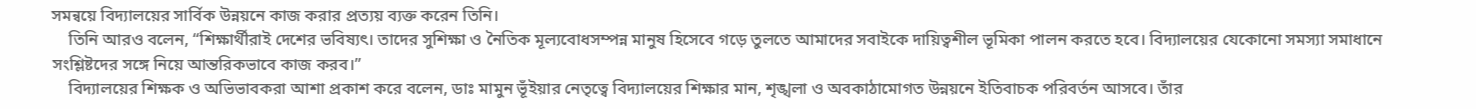সমন্বয়ে বিদ্যালয়ের সার্বিক উন্নয়নে কাজ করার প্রত্যয় ব্যক্ত করেন তিনি।
    তিনি আরও বলেন, “শিক্ষার্থীরাই দেশের ভবিষ্যৎ। তাদের সুশিক্ষা ও নৈতিক মূল্যবোধসম্পন্ন মানুষ হিসেবে গড়ে তুলতে আমাদের সবাইকে দায়িত্বশীল ভূমিকা পালন করতে হবে। বিদ্যালয়ের যেকোনো সমস্যা সমাধানে সংশ্লিষ্টদের সঙ্গে নিয়ে আন্তরিকভাবে কাজ করব।”
    বিদ্যালয়ের শিক্ষক ও অভিভাবকরা আশা প্রকাশ করে বলেন, ডাঃ মামুন ভূঁইয়ার নেতৃত্বে বিদ্যালয়ের শিক্ষার মান, শৃঙ্খলা ও অবকাঠামোগত উন্নয়নে ইতিবাচক পরিবর্তন আসবে। তাঁর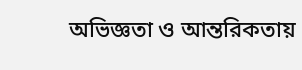অভিজ্ঞতা ও আন্তরিকতায়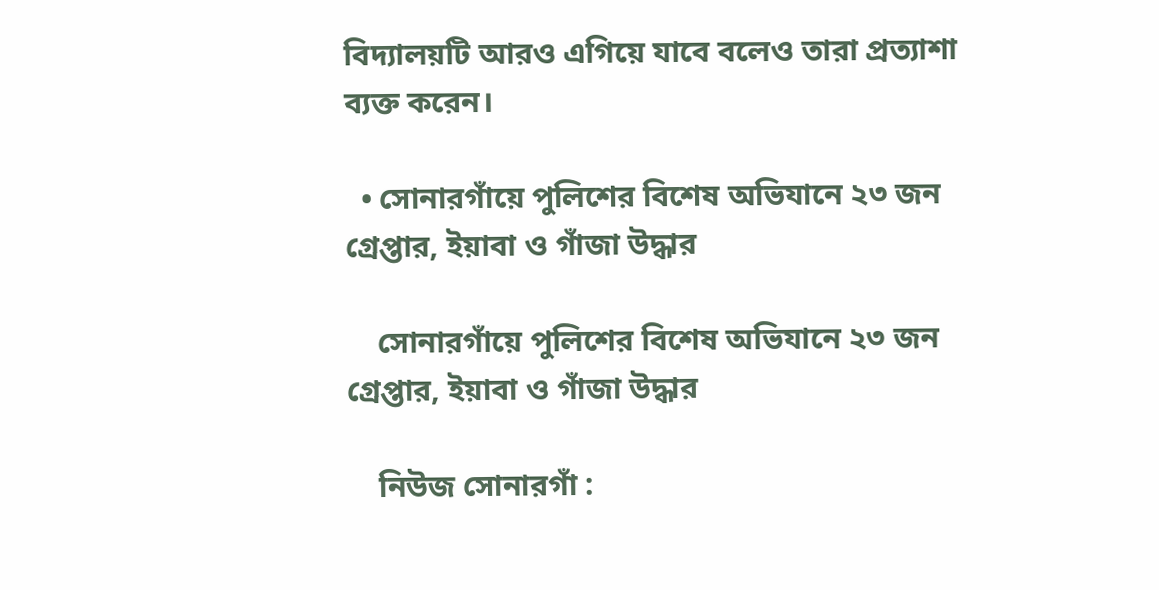বিদ্যালয়টি আরও এগিয়ে যাবে বলেও তারা প্রত্যাশা ব্যক্ত করেন।

  • সোনারগাঁয়ে পুলিশের বিশেষ অভিযানে ২৩ জন গ্রেপ্তার, ইয়াবা ও গাঁজা উদ্ধার

    সোনারগাঁয়ে পুলিশের বিশেষ অভিযানে ২৩ জন গ্রেপ্তার, ইয়াবা ও গাঁজা উদ্ধার

    নিউজ সোনারগাঁ :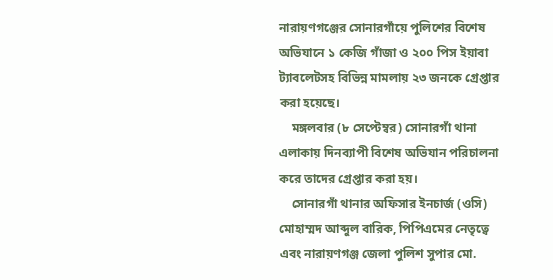নারায়ণগঞ্জের সোনারগাঁয়ে পুলিশের বিশেষ অভিযানে ১ কেজি গাঁজা ও ২০০ পিস ইয়াবা ট্যাবলেটসহ বিভিন্ন মামলায় ২৩ জনকে গ্রেপ্তার করা হয়েছে।
    মঙ্গলবার (৮ সেপ্টেম্বর) সোনারগাঁ থানা এলাকায় দিনব্যাপী বিশেষ অভিযান পরিচালনা করে তাদের গ্রেপ্তার করা হয়।
    সোনারগাঁ থানার অফিসার ইনচার্জ (ওসি) মোহাম্মদ আব্দুল বারিক, পিপিএমের নেতৃত্বে এবং নারায়ণগঞ্জ জেলা পুলিশ সুপার মো.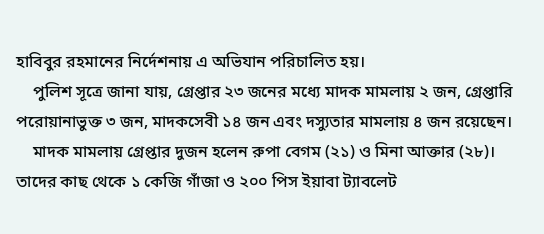হাবিবুর রহমানের নির্দেশনায় এ অভিযান পরিচালিত হয়।
    পুলিশ সূত্রে জানা যায়, গ্রেপ্তার ২৩ জনের মধ্যে মাদক মামলায় ২ জন, গ্রেপ্তারি পরোয়ানাভুক্ত ৩ জন, মাদকসেবী ১৪ জন এবং দস্যুতার মামলায় ৪ জন রয়েছেন।
    মাদক মামলায় গ্রেপ্তার দুজন হলেন রুপা বেগম (২১) ও মিনা আক্তার (২৮)। তাদের কাছ থেকে ১ কেজি গাঁজা ও ২০০ পিস ইয়াবা ট্যাবলেট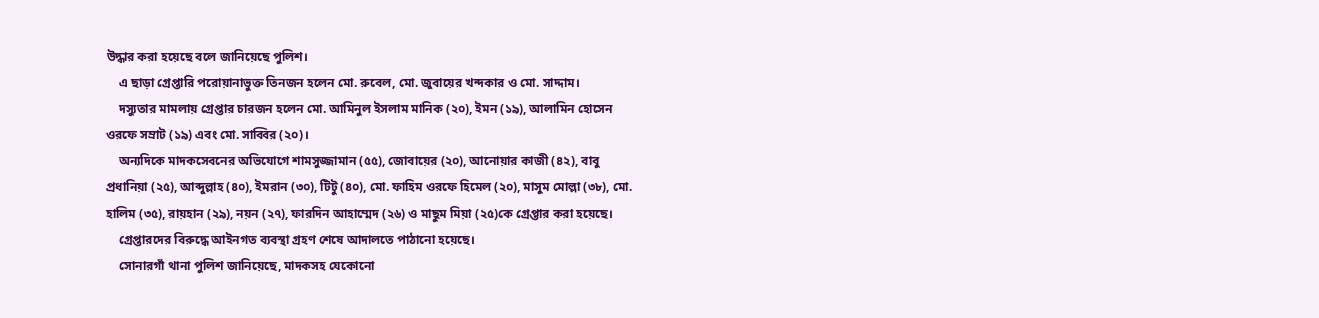উদ্ধার করা হয়েছে বলে জানিয়েছে পুলিশ।
    এ ছাড়া গ্রেপ্তারি পরোয়ানাভুক্ত তিনজন হলেন মো. রুবেল, মো. জুবায়ের খন্দকার ও মো. সাদ্দাম।
    দস্যুতার মামলায় গ্রেপ্তার চারজন হলেন মো. আমিনুল ইসলাম মানিক (২০), ইমন (১৯), আলামিন হোসেন ওরফে সম্রাট (১৯) এবং মো. সাব্বির (২০)।
    অন্যদিকে মাদকসেবনের অভিযোগে শামসুজ্জামান (৫৫), জোবায়ের (২০), আনোয়ার কাজী (৪২), বাবু প্রধানিয়া (২৫), আব্দুল্লাহ (৪০), ইমরান (৩০), টিটু (৪০), মো. ফাহিম ওরফে হিমেল (২০), মাসুম মোল্লা (৩৮), মো. হালিম (৩৫), রায়হান (২৯), নয়ন (২৭), ফারদিন আহাম্মেদ (২৬) ও মাছুম মিয়া (২৫)কে গ্রেপ্তার করা হয়েছে।
    গ্রেপ্তারদের বিরুদ্ধে আইনগত ব্যবস্থা গ্রহণ শেষে আদালতে পাঠানো হয়েছে।
    সোনারগাঁ থানা পুলিশ জানিয়েছে, মাদকসহ যেকোনো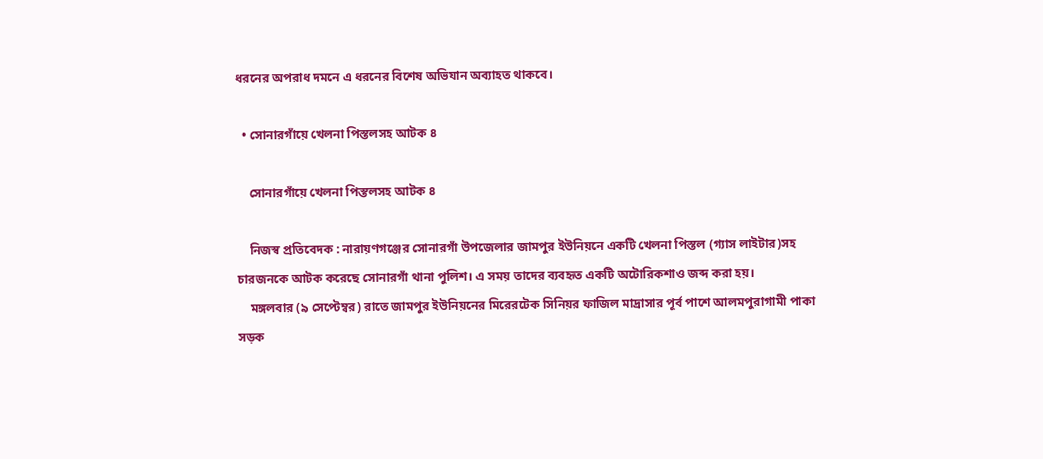ধরনের অপরাধ দমনে এ ধরনের বিশেষ অভিযান অব্যাহত থাকবে।

  • সোনারগাঁয়ে খেলনা পিস্তলসহ আটক ৪

    সোনারগাঁয়ে খেলনা পিস্তলসহ আটক ৪

    নিজস্ব প্রতিবেদক : নারায়ণগঞ্জের সোনারগাঁ উপজেলার জামপুর ইউনিয়নে একটি খেলনা পিস্তল (গ্যাস লাইটার)সহ চারজনকে আটক করেছে সোনারগাঁ থানা পুলিশ। এ সময় তাদের ব্যবহৃত একটি অটোরিকশাও জব্দ করা হয়।
    মঙ্গলবার (৯ সেপ্টেম্বর) রাতে জামপুর ইউনিয়নের মিরেরটেক সিনিয়র ফাজিল মাদ্রাসার পূর্ব পাশে আলমপুরাগামী পাকা সড়ক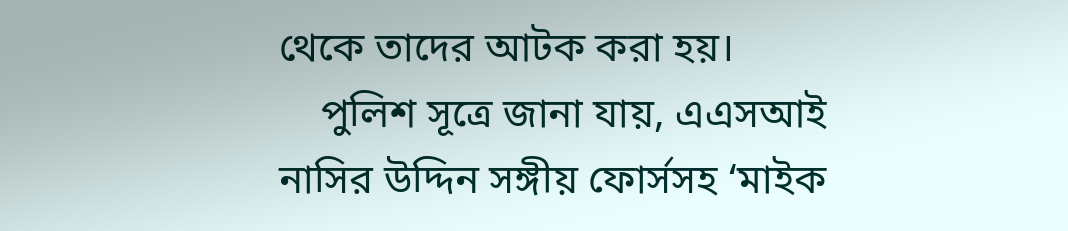থেকে তাদের আটক করা হয়।
    পুলিশ সূত্রে জানা যায়, এএসআই নাসির উদ্দিন সঙ্গীয় ফোর্সসহ ‘মাইক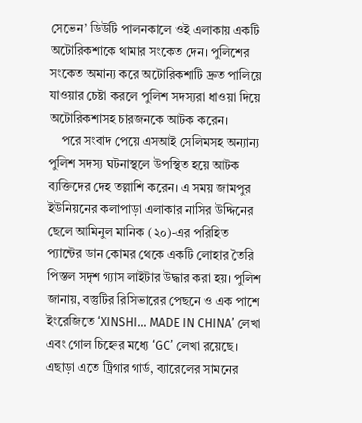সেভেন’ ডিউটি পালনকালে ওই এলাকায় একটি অটোরিকশাকে থামার সংকেত দেন। পুলিশের সংকেত অমান্য করে অটোরিকশাটি দ্রুত পালিয়ে যাওয়ার চেষ্টা করলে পুলিশ সদস্যরা ধাওয়া দিয়ে অটোরিকশাসহ চারজনকে আটক করেন।
    পরে সংবাদ পেয়ে এসআই সেলিমসহ অন্যান্য পুলিশ সদস্য ঘটনাস্থলে উপস্থিত হয়ে আটক ব্যক্তিদের দেহ তল্লাশি করেন। এ সময় জামপুর ইউনিয়নের কলাপাড়া এলাকার নাসির উদ্দিনের ছেলে আমিনুল মানিক (২০)-এর পরিহিত প্যান্টের ডান কোমর থেকে একটি লোহার তৈরি পিস্তল সদৃশ গ্যাস লাইটার উদ্ধার করা হয়। পুলিশ জানায়, বস্তুটির রিসিভারের পেছনে ও এক পাশে ইংরেজিতে ‘XINSHI… MADE IN CHINA’ লেখা এবং গোল চিহ্নের মধ্যে ‘GC’ লেখা রয়েছে। এছাড়া এতে ট্রিগার গার্ড, ব্যারেলের সামনের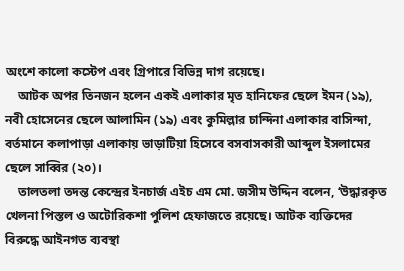অংশে কালো কস্টেপ এবং গ্রিপারে বিভিন্ন দাগ রয়েছে।
    আটক অপর তিনজন হলেন একই এলাকার মৃত হানিফের ছেলে ইমন (১৯), নবী হোসেনের ছেলে আলামিন (১৯) এবং কুমিল্লার চান্দিনা এলাকার বাসিন্দা, বর্তমানে কলাপাড়া এলাকায় ভাড়াটিয়া হিসেবে বসবাসকারী আব্দুল ইসলামের ছেলে সাব্বির (২০)।
    তালতলা তদন্ত কেন্দ্রের ইনচার্জ এইচ এম মো. জসীম উদ্দিন বলেন, ‘উদ্ধারকৃত খেলনা পিস্তল ও অটোরিকশা পুলিশ হেফাজতে রয়েছে। আটক ব্যক্তিদের বিরুদ্ধে আইনগত ব্যবস্থা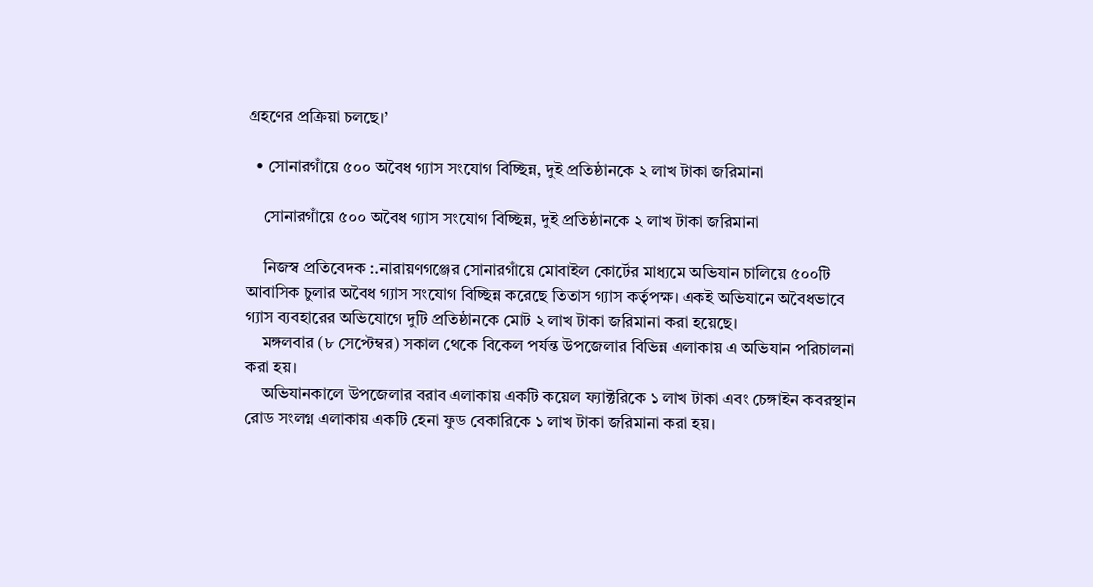গ্রহণের প্রক্রিয়া চলছে।’

  • সোনারগাঁয়ে ৫০০ অবৈধ গ্যাস সংযোগ বিচ্ছিন্ন, দুই প্রতিষ্ঠানকে ২ লাখ টাকা জরিমানা

    সোনারগাঁয়ে ৫০০ অবৈধ গ্যাস সংযোগ বিচ্ছিন্ন, দুই প্রতিষ্ঠানকে ২ লাখ টাকা জরিমানা

    নিজস্ব প্রতিবেদক :.নারায়ণগঞ্জের সোনারগাঁয়ে মোবাইল কোর্টের মাধ্যমে অভিযান চালিয়ে ৫০০টি আবাসিক চুলার অবৈধ গ্যাস সংযোগ বিচ্ছিন্ন করেছে তিতাস গ্যাস কর্তৃপক্ষ। একই অভিযানে অবৈধভাবে গ্যাস ব্যবহারের অভিযোগে দুটি প্রতিষ্ঠানকে মোট ২ লাখ টাকা জরিমানা করা হয়েছে।
    মঙ্গলবার (৮ সেপ্টেম্বর) সকাল থেকে বিকেল পর্যন্ত উপজেলার বিভিন্ন এলাকায় এ অভিযান পরিচালনা করা হয়।
    অভিযানকালে উপজেলার বরাব এলাকায় একটি কয়েল ফ্যাক্টরিকে ১ লাখ টাকা এবং চেঙ্গাইন কবরস্থান রোড সংলগ্ন এলাকায় একটি হেনা ফুড বেকারিকে ১ লাখ টাকা জরিমানা করা হয়।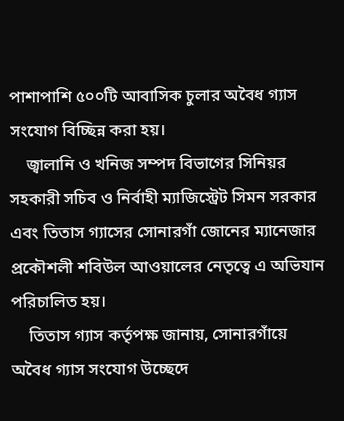পাশাপাশি ৫০০টি আবাসিক চুলার অবৈধ গ্যাস সংযোগ বিচ্ছিন্ন করা হয়।
    জ্বালানি ও খনিজ সম্পদ বিভাগের সিনিয়র সহকারী সচিব ও নির্বাহী ম্যাজিস্ট্রেট সিমন সরকার এবং তিতাস গ্যাসের সোনারগাঁ জোনের ম্যানেজার প্রকৌশলী শবিউল আওয়ালের নেতৃত্বে এ অভিযান পরিচালিত হয়।
    তিতাস গ্যাস কর্তৃপক্ষ জানায়, সোনারগাঁয়ে অবৈধ গ্যাস সংযোগ উচ্ছেদে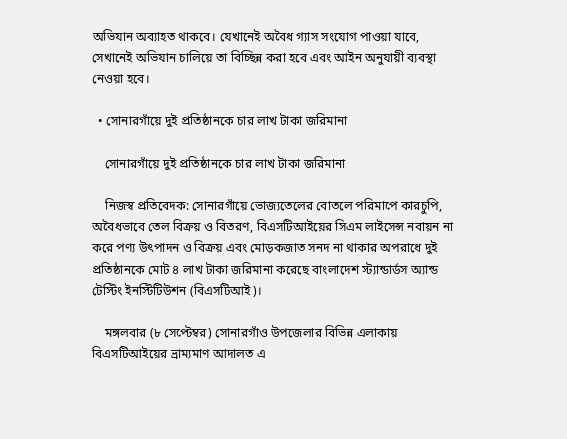অভিযান অব্যাহত থাকবে। যেখানেই অবৈধ গ্যাস সংযোগ পাওয়া যাবে, সেখানেই অভিযান চালিয়ে তা বিচ্ছিন্ন করা হবে এবং আইন অনুযায়ী ব্যবস্থা নেওয়া হবে।

  • সোনারগাঁয়ে দুই প্রতিষ্ঠানকে চার লাখ টাকা জরিমানা

    সোনারগাঁয়ে দুই প্রতিষ্ঠানকে চার লাখ টাকা জরিমানা

    নিজস্ব প্রতিবেদক: সোনারগাঁয়ে ভোজ্যতেলের বোতলে পরিমাপে কারচুপি, অবৈধভাবে তেল বিক্রয় ও বিতরণ, বিএসটিআইয়ের সিএম লাইসেন্স নবায়ন না করে পণ্য উৎপাদন ও বিক্রয় এবং মোড়কজাত সনদ না থাকার অপরাধে দুই প্রতিষ্ঠানকে মোট ৪ লাখ টাকা জরিমানা করেছে বাংলাদেশ স্ট্যান্ডার্ডস অ্যান্ড টেস্টিং ইনস্টিটিউশন (বিএসটিআই)।

    মঙ্গলবার (৮ সেপ্টেম্বর) সোনারগাঁও উপজেলার বিভিন্ন এলাকায় বিএসটিআইয়ের ভ্রাম্যমাণ আদালত এ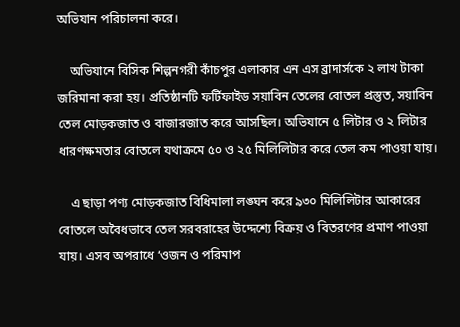অভিযান পরিচালনা করে।

    অভিযানে বিসিক শিল্পনগরী কাঁচপুর এলাকার এন এস ব্রাদার্সকে ২ লাখ টাকা জরিমানা করা হয়। প্রতিষ্ঠানটি ফর্টিফাইড সয়াবিন তেলের বোতল প্রস্তুত, সয়াবিন তেল মোড়কজাত ও বাজারজাত করে আসছিল। অভিযানে ৫ লিটার ও ২ লিটার ধারণক্ষমতার বোতলে যথাক্রমে ৫০ ও ২৫ মিলিলিটার করে তেল কম পাওয়া যায়।

    এ ছাড়া পণ্য মোড়কজাত বিধিমালা লঙ্ঘন করে ৯৩০ মিলিলিটার আকারের বোতলে অবৈধভাবে তেল সরবরাহের উদ্দেশ্যে বিক্রয় ও বিতরণের প্রমাণ পাওয়া যায়। এসব অপরাধে ‘ওজন ও পরিমাপ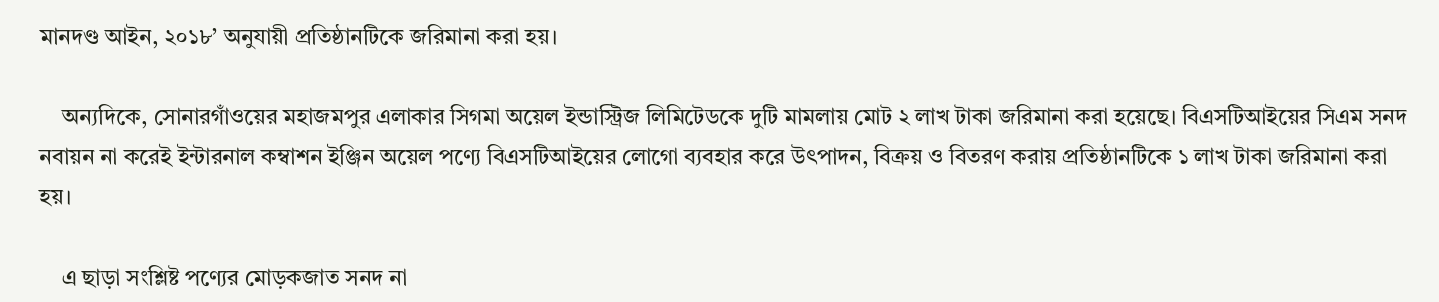মানদণ্ড আইন, ২০১৮’ অনুযায়ী প্রতিষ্ঠানটিকে জরিমানা করা হয়।

    অন্যদিকে, সোনারগাঁওয়ের মহাজমপুর এলাকার সিগমা অয়েল ইন্ডাস্ট্রিজ লিমিটেডকে দুটি মামলায় মোট ২ লাখ টাকা জরিমানা করা হয়েছে। বিএসটিআইয়ের সিএম সনদ নবায়ন না করেই ইন্টারনাল কম্বাশন ইঞ্জিন অয়েল পণ্যে বিএসটিআইয়ের লোগো ব্যবহার করে উৎপাদন, বিক্রয় ও বিতরণ করায় প্রতিষ্ঠানটিকে ১ লাখ টাকা জরিমানা করা হয়।

    এ ছাড়া সংশ্লিষ্ট পণ্যের মোড়কজাত সনদ না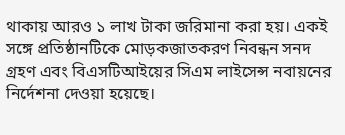থাকায় আরও ১ লাখ টাকা জরিমানা করা হয়। একই সঙ্গে প্রতিষ্ঠানটিকে মোড়কজাতকরণ নিবন্ধন সনদ গ্রহণ এবং বিএসটিআইয়ের সিএম লাইসেন্স নবায়নের নির্দেশনা দেওয়া হয়েছে।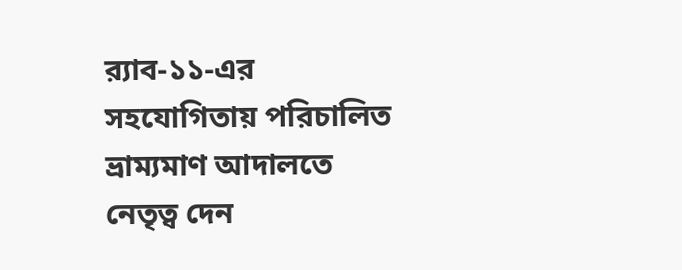র‍্যাব-১১-এর সহযোগিতায় পরিচালিত ভ্রাম্যমাণ আদালতে নেতৃত্ব দেন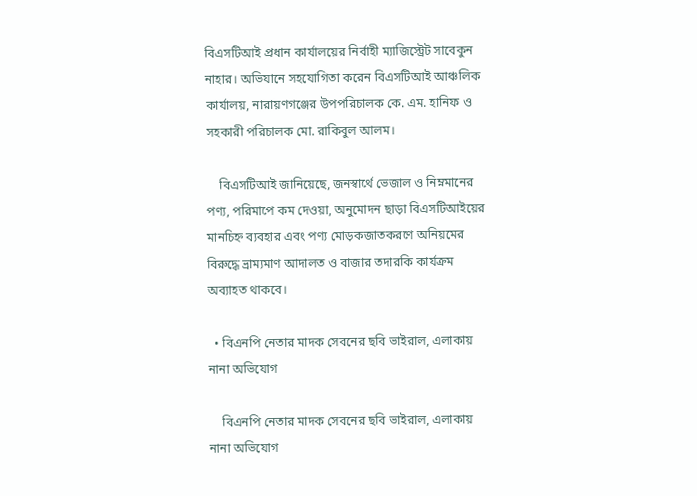বিএসটিআই প্রধান কার্যালয়ের নির্বাহী ম্যাজিস্ট্রেট সাবেকুন নাহার। অভিযানে সহযোগিতা করেন বিএসটিআই আঞ্চলিক কার্যালয়, নারায়ণগঞ্জের উপপরিচালক কে. এম. হানিফ ও সহকারী পরিচালক মো. রাকিবুল আলম।

    বিএসটিআই জানিয়েছে, জনস্বার্থে ভেজাল ও নিম্নমানের পণ্য, পরিমাপে কম দেওয়া, অনুমোদন ছাড়া বিএসটিআইয়ের মানচিহ্ন ব্যবহার এবং পণ্য মোড়কজাতকরণে অনিয়মের বিরুদ্ধে ভ্রাম্যমাণ আদালত ও বাজার তদারকি কার্যক্রম অব্যাহত থাকবে।

  • বিএনপি নেতার মাদক সেবনের ছবি ভাইরাল, এলাকায় নানা অভিযোগ

    বিএনপি নেতার মাদক সেবনের ছবি ভাইরাল, এলাকায় নানা অভিযোগ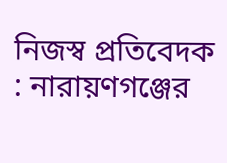নিজস্ব প্রতিবেদক : নারায়ণগঞ্জের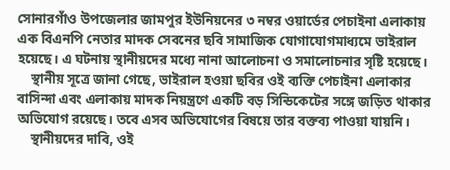সোনারগাঁও উপজেলার জামপুর ইউনিয়নের ৩ নম্বর ওয়ার্ডের পেচাইনা এলাকায় এক বিএনপি নেতার মাদক সেবনের ছবি সামাজিক যোগাযোগমাধ্যমে ভাইরাল হয়েছে। এ ঘটনায় স্থানীয়দের মধ্যে নানা আলোচনা ও সমালোচনার সৃষ্টি হয়েছে।
    স্থানীয় সূত্রে জানা গেছে, ভাইরাল হওয়া ছবির ওই ব্যক্তি পেচাইনা এলাকার বাসিন্দা এবং এলাকায় মাদক নিয়ন্ত্রণে একটি বড় সিন্ডিকেটের সঙ্গে জড়িত থাকার অভিযোগ রয়েছে। তবে এসব অভিযোগের বিষয়ে তার বক্তব্য পাওয়া যায়নি।
    স্থানীয়দের দাবি, ওই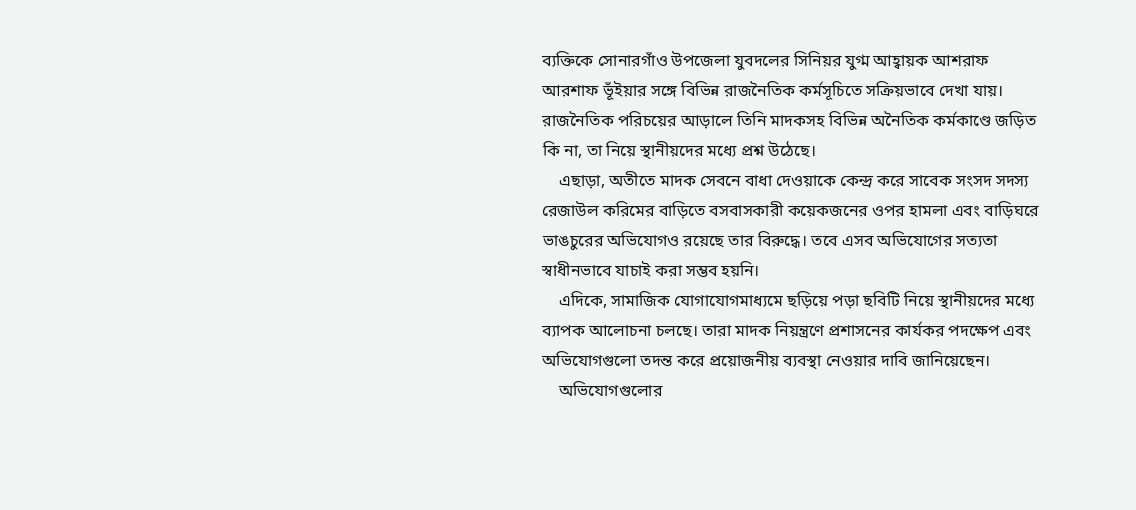ব্যক্তিকে সোনারগাঁও উপজেলা যুবদলের সিনিয়র যুগ্ম আহ্বায়ক আশরাফ আরশাফ ভূঁইয়ার সঙ্গে বিভিন্ন রাজনৈতিক কর্মসূচিতে সক্রিয়ভাবে দেখা যায়। রাজনৈতিক পরিচয়ের আড়ালে তিনি মাদকসহ বিভিন্ন অনৈতিক কর্মকাণ্ডে জড়িত কি না, তা নিয়ে স্থানীয়দের মধ্যে প্রশ্ন উঠেছে।
    এছাড়া, অতীতে মাদক সেবনে বাধা দেওয়াকে কেন্দ্র করে সাবেক সংসদ সদস্য রেজাউল করিমের বাড়িতে বসবাসকারী কয়েকজনের ওপর হামলা এবং বাড়িঘরে ভাঙচুরের অভিযোগও রয়েছে তার বিরুদ্ধে। তবে এসব অভিযোগের সত্যতা স্বাধীনভাবে যাচাই করা সম্ভব হয়নি।
    এদিকে, সামাজিক যোগাযোগমাধ্যমে ছড়িয়ে পড়া ছবিটি নিয়ে স্থানীয়দের মধ্যে ব্যাপক আলোচনা চলছে। তারা মাদক নিয়ন্ত্রণে প্রশাসনের কার্যকর পদক্ষেপ এবং অভিযোগগুলো তদন্ত করে প্রয়োজনীয় ব্যবস্থা নেওয়ার দাবি জানিয়েছেন।
    অভিযোগগুলোর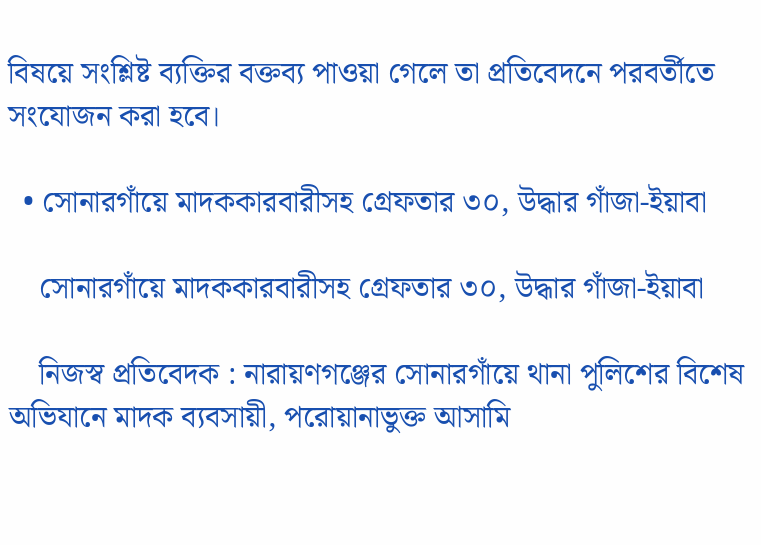বিষয়ে সংশ্লিষ্ট ব্যক্তির বক্তব্য পাওয়া গেলে তা প্রতিবেদনে পরবর্তীতে সংযোজন করা হবে।

  • সোনারগাঁয়ে মাদককারবারীসহ গ্রেফতার ৩০, উদ্ধার গাঁজা-ইয়াবা

    সোনারগাঁয়ে মাদককারবারীসহ গ্রেফতার ৩০, উদ্ধার গাঁজা-ইয়াবা

    নিজস্ব প্রতিবেদক : নারায়ণগঞ্জের সোনারগাঁয়ে থানা পুলিশের বিশেষ অভিযানে মাদক ব্যবসায়ী, পরোয়ানাভুক্ত আসামি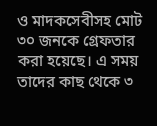ও মাদকসেবীসহ মোট ৩০ জনকে গ্রেফতার করা হয়েছে। এ সময় তাদের কাছ থেকে ৩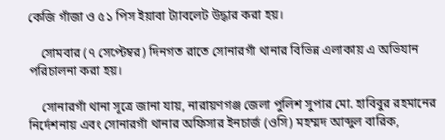কেজি গাঁজা ও ৫১ পিস ইয়াবা ট্যাবলেট উদ্ধার করা হয়।

    সোমবার (৭ সেপ্টেম্বর) দিনগত রাতে সোনারগাঁ থানার বিভিন্ন এলাকায় এ অভিযান পরিচালনা করা হয়।

    সোনারগাঁ থানা সূত্রে জানা যায়, নারায়ণগঞ্জ জেলা পুলিশ সুপার মো. হাবিবুর রহমানের নির্দেশনায় এবং সোনারগাঁ থানার অফিসার ইনচার্জ (ওসি) মহম্মদ আব্দুল বারিক,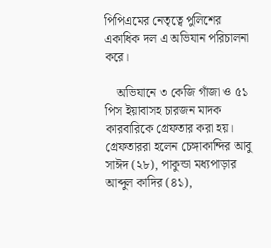পিপিএমের নেতৃত্বে পুলিশের একাধিক দল এ অভিযান পরিচালনা করে।

    অভিযানে ৩ কেজি গাঁজা ও ৫১ পিস ইয়াবাসহ চারজন মাদক কারবারিকে গ্রেফতার করা হয়। গ্রেফতাররা হলেন চেঙ্গাকান্দির আবু সাঈদ (২৮), পাকুন্ডা মধ্যপাড়ার আব্দুল কাদির (৪১),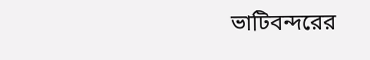ভাটিবন্দরের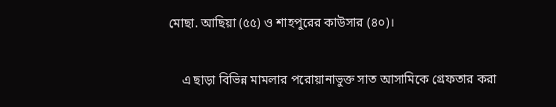মোছা. আছিয়া (৫৫) ও শাহপুরের কাউসার (৪০)।

    এ ছাড়া বিভিন্ন মামলার পরোয়ানাভুক্ত সাত আসামিকে গ্রেফতার করা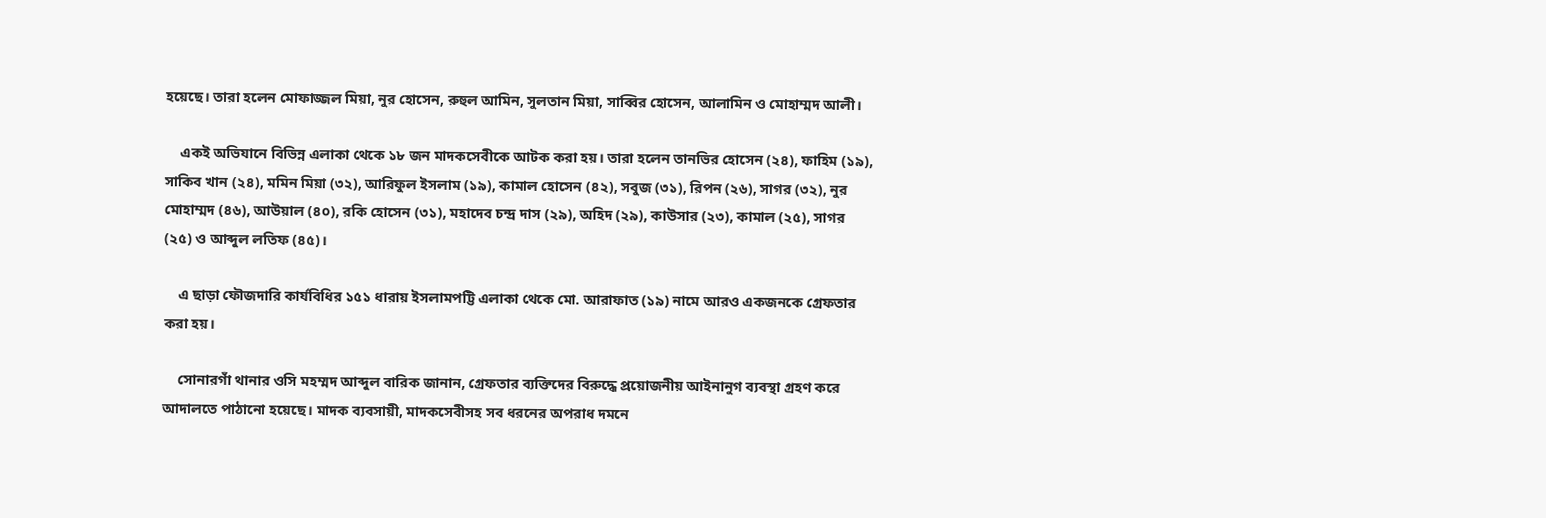হয়েছে। তারা হলেন মোফাজ্জল মিয়া, নুর হোসেন, রুহুল আমিন, সুলতান মিয়া, সাব্বির হোসেন, আলামিন ও মোহাম্মদ আলী।

    একই অভিযানে বিভিন্ন এলাকা থেকে ১৮ জন মাদকসেবীকে আটক করা হয়। তারা হলেন তানভির হোসেন (২৪), ফাহিম (১৯), সাকিব খান (২৪), মমিন মিয়া (৩২), আরিফুল ইসলাম (১৯), কামাল হোসেন (৪২), সবুজ (৩১), রিপন (২৬), সাগর (৩২), নুর মোহাম্মদ (৪৬), আউয়াল (৪০), রকি হোসেন (৩১), মহাদেব চন্দ্র দাস (২৯), অহিদ (২৯), কাউসার (২৩), কামাল (২৫), সাগর (২৫) ও আব্দুল লতিফ (৪৫)।

    এ ছাড়া ফৌজদারি কার্যবিধির ১৫১ ধারায় ইসলামপট্টি এলাকা থেকে মো. আরাফাত (১৯) নামে আরও একজনকে গ্রেফতার করা হয়।

    সোনারগাঁ থানার ওসি মহম্মদ আব্দুল বারিক জানান, গ্রেফতার ব্যক্তিদের বিরুদ্ধে প্রয়োজনীয় আইনানুগ ব্যবস্থা গ্রহণ করে আদালতে পাঠানো হয়েছে। মাদক ব্যবসায়ী, মাদকসেবীসহ সব ধরনের অপরাধ দমনে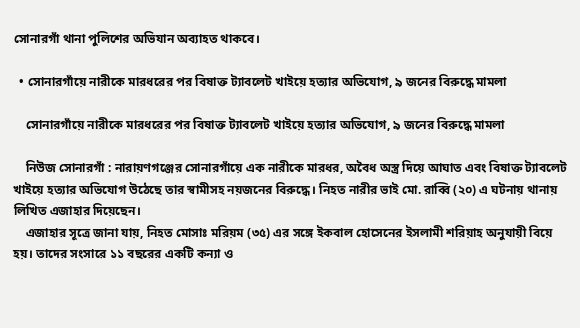সোনারগাঁ থানা পুলিশের অভিযান অব্যাহত থাকবে।

  • সোনারগাঁয়ে নারীকে মারধরের পর বিষাক্ত ট্যাবলেট খাইয়ে হত্যার অভিযোগ, ৯ জনের বিরুদ্ধে মামলা

    সোনারগাঁয়ে নারীকে মারধরের পর বিষাক্ত ট্যাবলেট খাইয়ে হত্যার অভিযোগ, ৯ জনের বিরুদ্ধে মামলা

    নিউজ সোনারগাঁ : নারায়ণগঞ্জের সোনারগাঁয়ে এক নারীকে মারধর, অবৈধ অস্ত্র দিয়ে আঘাত এবং বিষাক্ত ট্যাবলেট খাইয়ে হত্যার অভিযোগ উঠেছে তার স্বামীসহ নয়জনের বিরুদ্ধে। নিহত নারীর ভাই মো. রাব্বি (২০) এ ঘটনায় থানায় লিখিত এজাহার দিয়েছেন।
    এজাহার সূত্রে জানা যায়, নিহত মোসাঃ মরিয়ম (৩৫) এর সঙ্গে ইকবাল হোসেনের ইসলামী শরিয়াহ অনুযায়ী বিয়ে হয়। তাদের সংসারে ১১ বছরের একটি কন্যা ও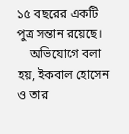১৫ বছরের একটি পুত্র সন্তান রয়েছে।
    অভিযোগে বলা হয়, ইকবাল হোসেন ও তার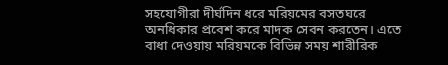সহযোগীরা দীর্ঘদিন ধরে মরিয়মের বসতঘরে অনধিকার প্রবেশ করে মাদক সেবন করতেন। এতে বাধা দেওয়ায় মরিয়মকে বিভিন্ন সময় শারীরিক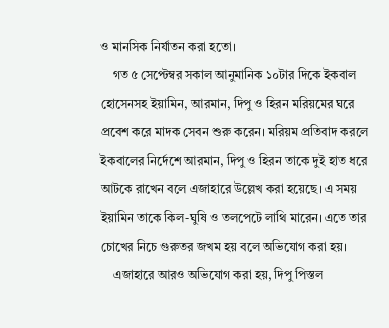ও মানসিক নির্যাতন করা হতো।
    গত ৫ সেপ্টেম্বর সকাল আনুমানিক ১০টার দিকে ইকবাল হোসেনসহ ইয়ামিন, আরমান, দিপু ও হিরন মরিয়মের ঘরে প্রবেশ করে মাদক সেবন শুরু করেন। মরিয়ম প্রতিবাদ করলে ইকবালের নির্দেশে আরমান, দিপু ও হিরন তাকে দুই হাত ধরে আটকে রাখেন বলে এজাহারে উল্লেখ করা হয়েছে। এ সময় ইয়ামিন তাকে কিল-ঘুষি ও তলপেটে লাথি মারেন। এতে তার চোখের নিচে গুরুতর জখম হয় বলে অভিযোগ করা হয়।
    এজাহারে আরও অভিযোগ করা হয়, দিপু পিস্তল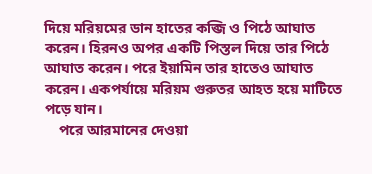দিয়ে মরিয়মের ডান হাতের কব্জি ও পিঠে আঘাত করেন। হিরনও অপর একটি পিস্তল দিয়ে তার পিঠে আঘাত করেন। পরে ইয়ামিন তার হাতেও আঘাত করেন। একপর্যায়ে মরিয়ম গুরুতর আহত হয়ে মাটিতে পড়ে যান।
    পরে আরমানের দেওয়া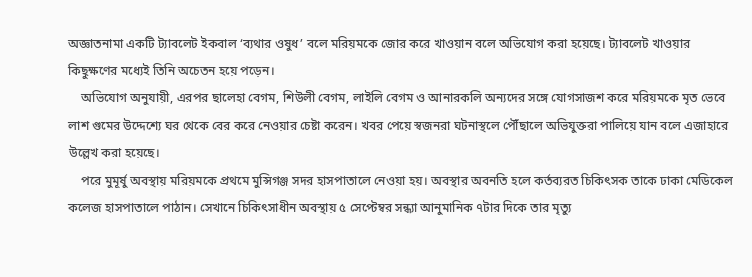অজ্ঞাতনামা একটি ট্যাবলেট ইকবাল ‘ব্যথার ওষুধ’ বলে মরিয়মকে জোর করে খাওয়ান বলে অভিযোগ করা হয়েছে। ট্যাবলেট খাওয়ার কিছুক্ষণের মধ্যেই তিনি অচেতন হয়ে পড়েন।
    অভিযোগ অনুযায়ী, এরপর ছালেহা বেগম, শিউলী বেগম, লাইলি বেগম ও আনারকলি অন্যদের সঙ্গে যোগসাজশ করে মরিয়মকে মৃত ভেবে লাশ গুমের উদ্দেশ্যে ঘর থেকে বের করে নেওয়ার চেষ্টা করেন। খবর পেয়ে স্বজনরা ঘটনাস্থলে পৌঁছালে অভিযুক্তরা পালিয়ে যান বলে এজাহারে উল্লেখ করা হয়েছে।
    পরে মুমূর্ষু অবস্থায় মরিয়মকে প্রথমে মুন্সিগঞ্জ সদর হাসপাতালে নেওয়া হয়। অবস্থার অবনতি হলে কর্তব্যরত চিকিৎসক তাকে ঢাকা মেডিকেল কলেজ হাসপাতালে পাঠান। সেখানে চিকিৎসাধীন অবস্থায় ৫ সেপ্টেম্বর সন্ধ্যা আনুমানিক ৭টার দিকে তার মৃত্যু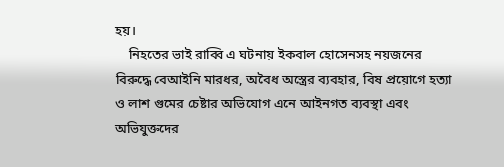হয়।
    নিহতের ভাই রাব্বি এ ঘটনায় ইকবাল হোসেনসহ নয়জনের বিরুদ্ধে বেআইনি মারধর, অবৈধ অস্ত্রের ব্যবহার, বিষ প্রয়োগে হত্যা ও লাশ গুমের চেষ্টার অভিযোগ এনে আইনগত ব্যবস্থা এবং অভিযুক্তদের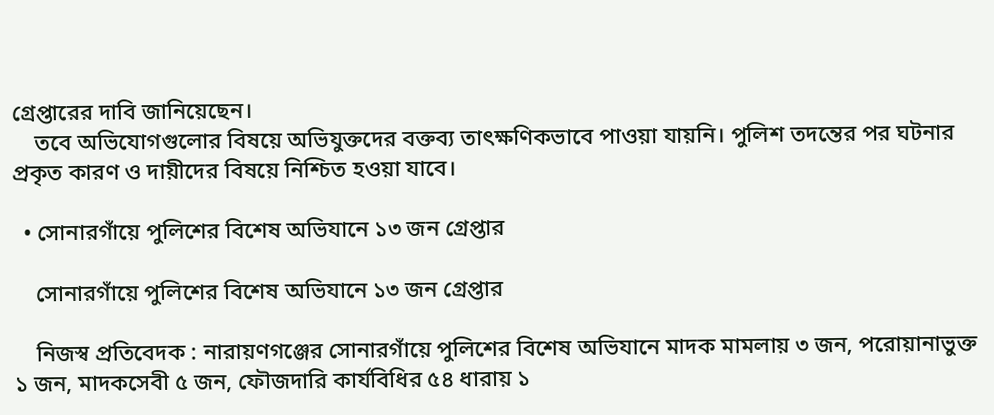গ্রেপ্তারের দাবি জানিয়েছেন।
    তবে অভিযোগগুলোর বিষয়ে অভিযুক্তদের বক্তব্য তাৎক্ষণিকভাবে পাওয়া যায়নি। পুলিশ তদন্তের পর ঘটনার প্রকৃত কারণ ও দায়ীদের বিষয়ে নিশ্চিত হওয়া যাবে।

  • সোনারগাঁয়ে পুলিশের বিশেষ অভিযানে ১৩ জন গ্রেপ্তার

    সোনারগাঁয়ে পুলিশের বিশেষ অভিযানে ১৩ জন গ্রেপ্তার

    নিজস্ব প্রতিবেদক : নারায়ণগঞ্জের সোনারগাঁয়ে পুলিশের বিশেষ অভিযানে মাদক মামলায় ৩ জন, পরোয়ানাভুক্ত ১ জন, মাদকসেবী ৫ জন, ফৌজদারি কার্যবিধির ৫৪ ধারায় ১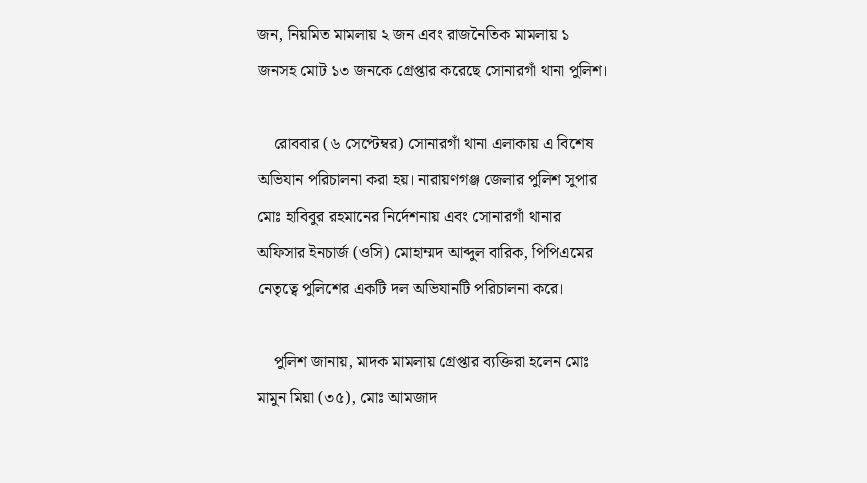জন, নিয়মিত মামলায় ২ জন এবং রাজনৈতিক মামলায় ১ জনসহ মোট ১৩ জনকে গ্রেপ্তার করেছে সোনারগাঁ থানা পুলিশ।

    রোববার (৬ সেপ্টেম্বর) সোনারগাঁ থানা এলাকায় এ বিশেষ অভিযান পরিচালনা করা হয়। নারায়ণগঞ্জ জেলার পুলিশ সুপার মোঃ হাবিবুর রহমানের নির্দেশনায় এবং সোনারগাঁ থানার অফিসার ইনচার্জ (ওসি) মোহাম্মদ আব্দুল বারিক, পিপিএমের নেতৃত্বে পুলিশের একটি দল অভিযানটি পরিচালনা করে।

    পুলিশ জানায়, মাদক মামলায় গ্রেপ্তার ব্যক্তিরা হলেন মোঃ মামুন মিয়া (৩৫), মোঃ আমজাদ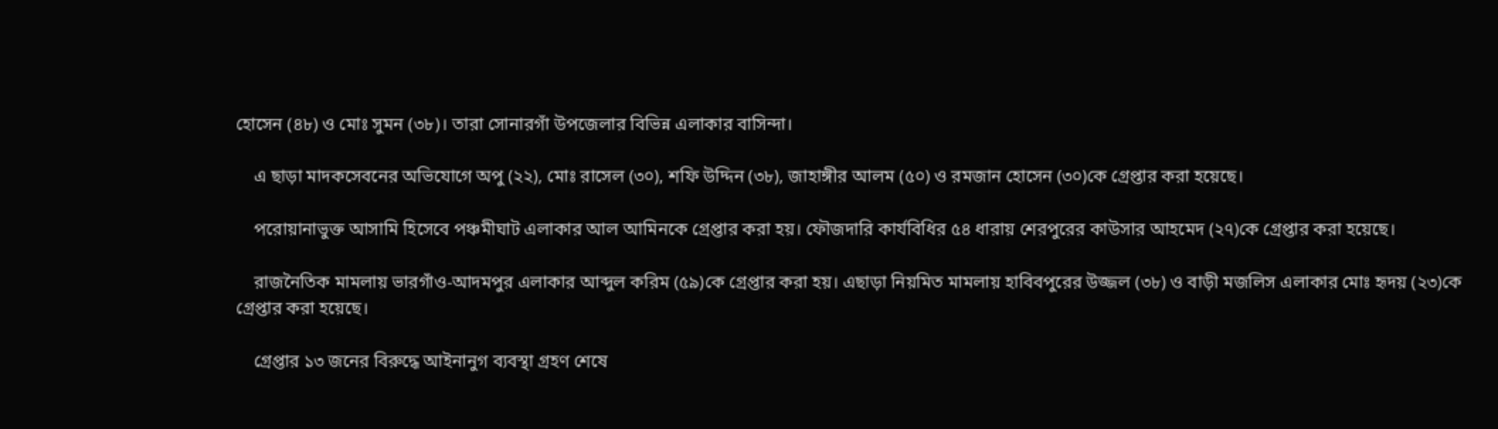হোসেন (৪৮) ও মোঃ সুমন (৩৮)। তারা সোনারগাঁ উপজেলার বিভিন্ন এলাকার বাসিন্দা।

    এ ছাড়া মাদকসেবনের অভিযোগে অপু (২২), মোঃ রাসেল (৩০), শফি উদ্দিন (৩৮), জাহাঙ্গীর আলম (৫০) ও রমজান হোসেন (৩০)কে গ্রেপ্তার করা হয়েছে।

    পরোয়ানাভুক্ত আসামি হিসেবে পঞ্চমীঘাট এলাকার আল আমিনকে গ্রেপ্তার করা হয়। ফৌজদারি কার্যবিধির ৫৪ ধারায় শেরপুরের কাউসার আহমেদ (২৭)কে গ্রেপ্তার করা হয়েছে।

    রাজনৈতিক মামলায় ভারগাঁও-আদমপুর এলাকার আব্দুল করিম (৫৯)কে গ্রেপ্তার করা হয়। এছাড়া নিয়মিত মামলায় হাবিবপুরের উজ্জল (৩৮) ও বাড়ী মজলিস এলাকার মোঃ হৃদয় (২৩)কে গ্রেপ্তার করা হয়েছে।

    গ্রেপ্তার ১৩ জনের বিরুদ্ধে আইনানুগ ব্যবস্থা গ্রহণ শেষে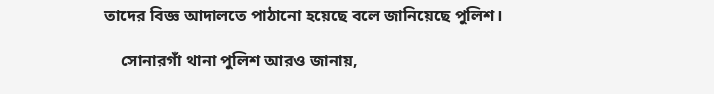তাদের বিজ্ঞ আদালতে পাঠানো হয়েছে বলে জানিয়েছে পুলিশ।

    সোনারগাঁ থানা পুলিশ আরও জানায়,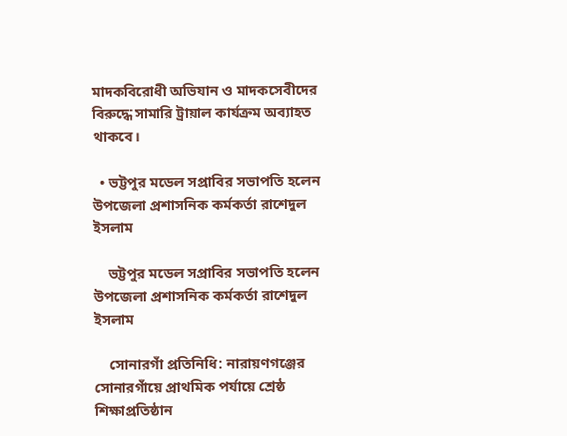মাদকবিরোধী অভিযান ও মাদকসেবীদের বিরুদ্ধে সামারি ট্রায়াল কার্যক্রম অব্যাহত থাকবে।

  • ভট্টপুর মডেল সপ্রাবির সভাপতি হলেন উপজেলা প্রশাসনিক কর্মকর্তা রাশেদুল ইসলাম

    ভট্টপুর মডেল সপ্রাবির সভাপতি হলেন উপজেলা প্রশাসনিক কর্মকর্তা রাশেদুল ইসলাম

    সোনারগাঁ প্রতিনিধি: নারায়ণগঞ্জের সোনারগাঁয়ে প্রাথমিক পর্যায়ে শ্রেষ্ঠ শিক্ষাপ্রতিষ্ঠান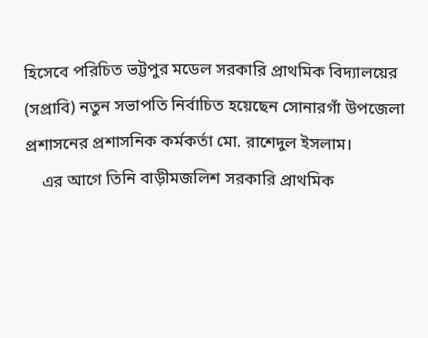হিসেবে পরিচিত ভট্টপুর মডেল সরকারি প্রাথমিক বিদ্যালয়ের (সপ্রাবি) নতুন সভাপতি নির্বাচিত হয়েছেন সোনারগাঁ উপজেলা প্রশাসনের প্রশাসনিক কর্মকর্তা মো. রাশেদুল ইসলাম।
    এর আগে তিনি বাড়ীমজলিশ সরকারি প্রাথমিক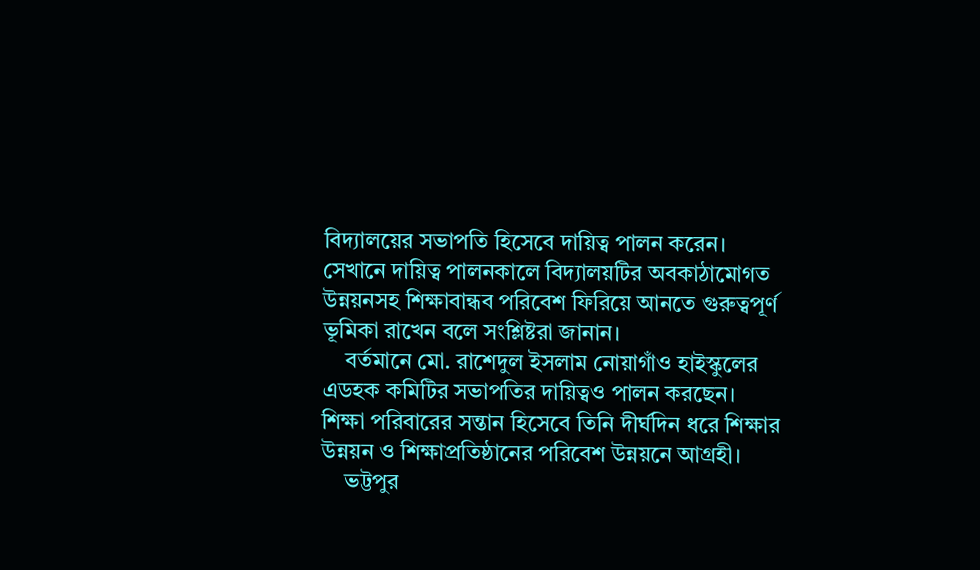বিদ্যালয়ের সভাপতি হিসেবে দায়িত্ব পালন করেন। সেখানে দায়িত্ব পালনকালে বিদ্যালয়টির অবকাঠামোগত উন্নয়নসহ শিক্ষাবান্ধব পরিবেশ ফিরিয়ে আনতে গুরুত্বপূর্ণ ভূমিকা রাখেন বলে সংশ্লিষ্টরা জানান।
    বর্তমানে মো. রাশেদুল ইসলাম নোয়াগাঁও হাইস্কুলের এডহক কমিটির সভাপতির দায়িত্বও পালন করছেন। শিক্ষা পরিবারের সন্তান হিসেবে তিনি দীর্ঘদিন ধরে শিক্ষার উন্নয়ন ও শিক্ষাপ্রতিষ্ঠানের পরিবেশ উন্নয়নে আগ্রহী।
    ভট্টপুর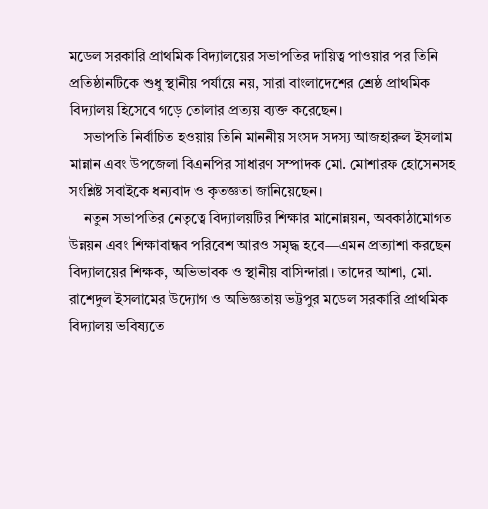মডেল সরকারি প্রাথমিক বিদ্যালয়ের সভাপতির দায়িত্ব পাওয়ার পর তিনি প্রতিষ্ঠানটিকে শুধু স্থানীয় পর্যায়ে নয়, সারা বাংলাদেশের শ্রেষ্ঠ প্রাথমিক বিদ্যালয় হিসেবে গড়ে তোলার প্রত্যয় ব্যক্ত করেছেন।
    সভাপতি নির্বাচিত হওয়ায় তিনি মাননীয় সংসদ সদস্য আজহারুল ইসলাম মান্নান এবং উপজেলা বিএনপির সাধারণ সম্পাদক মো. মোশারফ হোসেনসহ সংশ্লিষ্ট সবাইকে ধন্যবাদ ও কৃতজ্ঞতা জানিয়েছেন।
    নতুন সভাপতির নেতৃত্বে বিদ্যালয়টির শিক্ষার মানোন্নয়ন, অবকাঠামোগত উন্নয়ন এবং শিক্ষাবান্ধব পরিবেশ আরও সমৃদ্ধ হবে—এমন প্রত্যাশা করছেন বিদ্যালয়ের শিক্ষক, অভিভাবক ও স্থানীয় বাসিন্দারা। তাদের আশা, মো. রাশেদুল ইসলামের উদ্যোগ ও অভিজ্ঞতায় ভট্টপুর মডেল সরকারি প্রাথমিক বিদ্যালয় ভবিষ্যতে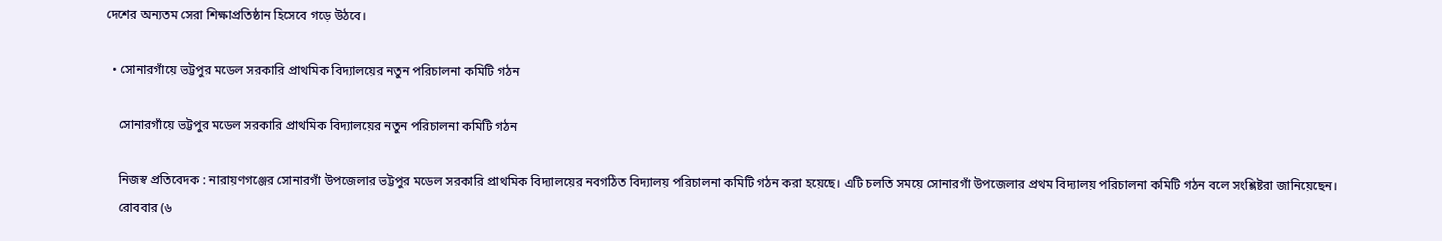দেশের অন্যতম সেরা শিক্ষাপ্রতিষ্ঠান হিসেবে গড়ে উঠবে।

  • সোনারগাঁয়ে ভট্টপুর মডেল সরকারি প্রাথমিক বিদ্যালয়ের নতুন পরিচালনা কমিটি গঠন

    সোনারগাঁয়ে ভট্টপুর মডেল সরকারি প্রাথমিক বিদ্যালয়ের নতুন পরিচালনা কমিটি গঠন

    নিজস্ব প্রতিবেদক : নারায়ণগঞ্জের সোনারগাঁ উপজেলার ভট্টপুর মডেল সরকারি প্রাথমিক বিদ্যালয়ের নবগঠিত বিদ্যালয় পরিচালনা কমিটি গঠন করা হয়েছে। এটি চলতি সময়ে সোনারগাঁ উপজেলার প্রথম বিদ্যালয় পরিচালনা কমিটি গঠন বলে সংশ্লিষ্টরা জানিয়েছেন।
    রোববার (৬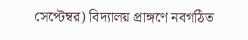সেপ্টেম্বর) বিদ্যালয় প্রাঙ্গণে নবগঠিত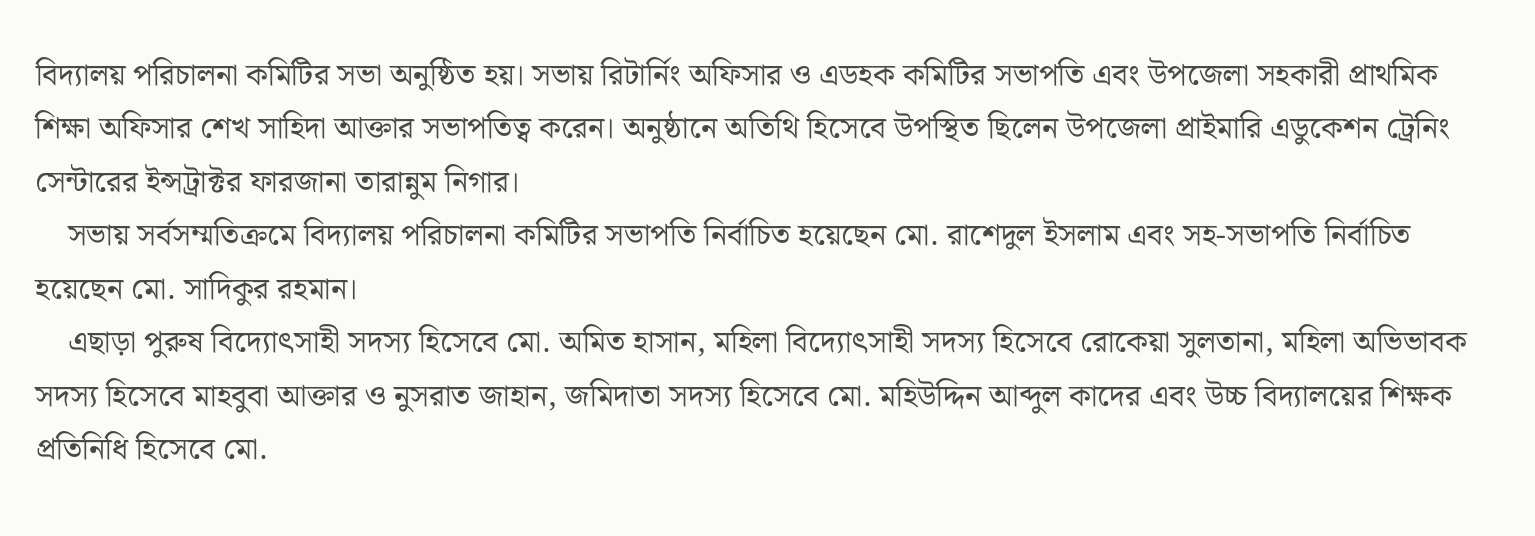বিদ্যালয় পরিচালনা কমিটির সভা অনুষ্ঠিত হয়। সভায় রিটার্নিং অফিসার ও এডহক কমিটির সভাপতি এবং উপজেলা সহকারী প্রাথমিক শিক্ষা অফিসার শেখ সাহিদা আক্তার সভাপতিত্ব করেন। অনুষ্ঠানে অতিথি হিসেবে উপস্থিত ছিলেন উপজেলা প্রাইমারি এডুকেশন ট্রেনিং সেন্টারের ইন্সট্রাক্টর ফারজানা তারান্নুম নিগার।
    সভায় সর্বসম্মতিক্রমে বিদ্যালয় পরিচালনা কমিটির সভাপতি নির্বাচিত হয়েছেন মো. রাশেদুল ইসলাম এবং সহ-সভাপতি নির্বাচিত হয়েছেন মো. সাদিকুর রহমান।
    এছাড়া পুরুষ বিদ্যোৎসাহী সদস্য হিসেবে মো. অমিত হাসান, মহিলা বিদ্যোৎসাহী সদস্য হিসেবে রোকেয়া সুলতানা, মহিলা অভিভাবক সদস্য হিসেবে মাহবুবা আক্তার ও নুসরাত জাহান, জমিদাতা সদস্য হিসেবে মো. মহিউদ্দিন আব্দুল কাদের এবং উচ্চ বিদ্যালয়ের শিক্ষক প্রতিনিধি হিসেবে মো.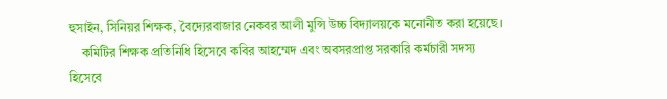হুসাইন, সিনিয়র শিক্ষক, বৈদ্যেরবাজার নেকবর আলী মুন্সি উচ্চ বিদ্যালয়কে মনোনীত করা হয়েছে।
    কমিটির শিক্ষক প্রতিনিধি হিসেবে কবির আহম্মেদ এবং অবসরপ্রাপ্ত সরকারি কর্মচারী সদস্য হিসেবে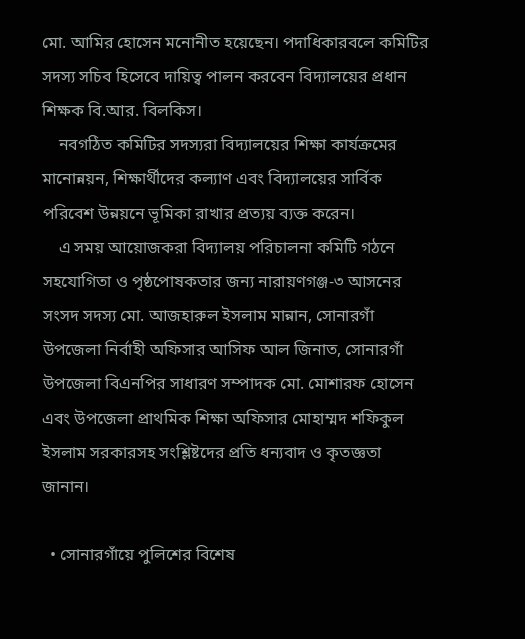মো. আমির হোসেন মনোনীত হয়েছেন। পদাধিকারবলে কমিটির সদস্য সচিব হিসেবে দায়িত্ব পালন করবেন বিদ্যালয়ের প্রধান শিক্ষক বি.আর. বিলকিস।
    নবগঠিত কমিটির সদস্যরা বিদ্যালয়ের শিক্ষা কার্যক্রমের মানোন্নয়ন, শিক্ষার্থীদের কল্যাণ এবং বিদ্যালয়ের সার্বিক পরিবেশ উন্নয়নে ভূমিকা রাখার প্রত্যয় ব্যক্ত করেন।
    এ সময় আয়োজকরা বিদ্যালয় পরিচালনা কমিটি গঠনে সহযোগিতা ও পৃষ্ঠপোষকতার জন্য নারায়ণগঞ্জ-৩ আসনের সংসদ সদস্য মো. আজহারুল ইসলাম মান্নান, সোনারগাঁ উপজেলা নির্বাহী অফিসার আসিফ আল জিনাত, সোনারগাঁ উপজেলা বিএনপির সাধারণ সম্পাদক মো. মোশারফ হোসেন এবং উপজেলা প্রাথমিক শিক্ষা অফিসার মোহাম্মদ শফিকুল ইসলাম সরকারসহ সংশ্লিষ্টদের প্রতি ধন্যবাদ ও কৃতজ্ঞতা জানান।

  • সোনারগাঁয়ে পুলিশের বিশেষ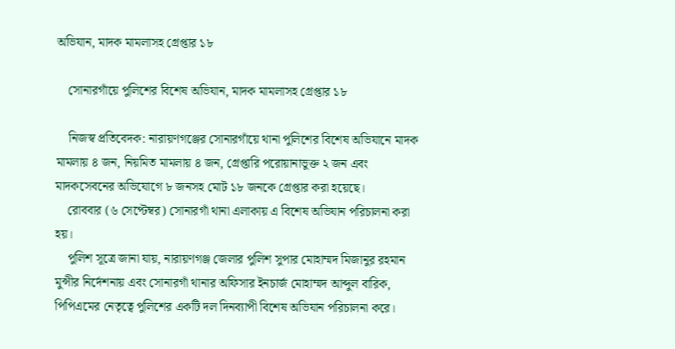অভিযান, মাদক মামলাসহ গ্রেপ্তার ১৮

    সোনারগাঁয়ে পুলিশের বিশেষ অভিযান, মাদক মামলাসহ গ্রেপ্তার ১৮

    নিজস্ব প্রতিবেদক: নারায়ণগঞ্জের সোনারগাঁয়ে থানা পুলিশের বিশেষ অভিযানে মাদক মামলায় ৪ জন, নিয়মিত মামলায় ৪ জন, গ্রেপ্তারি পরোয়ানাভুক্ত ২ জন এবং মাদকসেবনের অভিযোগে ৮ জনসহ মোট ১৮ জনকে গ্রেপ্তার করা হয়েছে।
    রোববার (৬ সেপ্টেম্বর) সোনারগাঁ থানা এলাকায় এ বিশেষ অভিযান পরিচালনা করা হয়।
    পুলিশ সূত্রে জানা যায়, নারায়ণগঞ্জ জেলার পুলিশ সুপার মোহাম্মদ মিজানুর রহমান মুন্সীর নির্দেশনায় এবং সোনারগাঁ থানার অফিসার ইনচার্জ মোহাম্মদ আব্দুল বারিক, পিপিএমের নেতৃত্বে পুলিশের একটি দল দিনব্যাপী বিশেষ অভিযান পরিচালনা করে।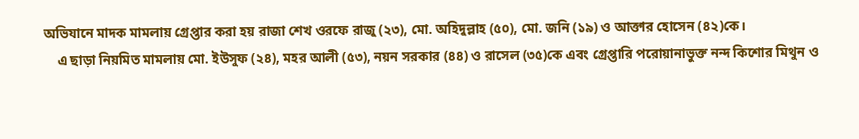অভিযানে মাদক মামলায় গ্রেপ্তার করা হয় রাজা শেখ ওরফে রাজু (২৩), মো. অহিদুল্লাহ (৫০), মো. জনি (১৯) ও আক্তার হোসেন (৪২)কে।
    এ ছাড়া নিয়মিত মামলায় মো. ইউসুফ (২৪), মহর আলী (৫৩), নয়ন সরকার (৪৪) ও রাসেল (৩৫)কে এবং গ্রেপ্তারি পরোয়ানাভুক্ত নন্দ কিশোর মিথুন ও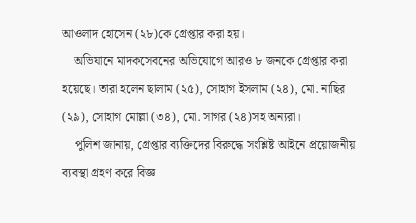আওলাদ হোসেন (২৮)কে গ্রেপ্তার করা হয়।
    অভিযানে মাদকসেবনের অভিযোগে আরও ৮ জনকে গ্রেপ্তার করা হয়েছে। তারা হলেন ছালাম (২৫), সোহাগ ইসলাম (২৪), মো. নাছির (২৯), সোহাগ মোল্লা (৩৪), মো. সাগর (২৪)সহ অন্যরা।
    পুলিশ জানায়, গ্রেপ্তার ব্যক্তিদের বিরুদ্ধে সংশ্লিষ্ট আইনে প্রয়োজনীয় ব্যবস্থা গ্রহণ করে বিজ্ঞ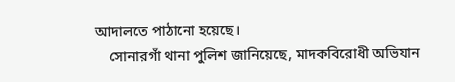আদালতে পাঠানো হয়েছে।
    সোনারগাঁ থানা পুলিশ জানিয়েছে, মাদকবিরোধী অভিযান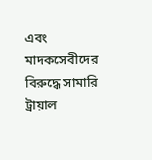এবং মাদকসেবীদের বিরুদ্ধে সামারি ট্রায়াল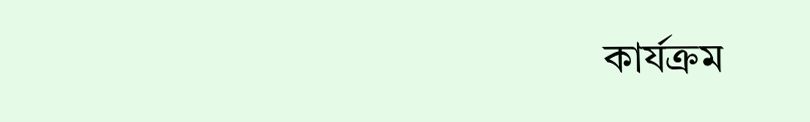কার্যক্রম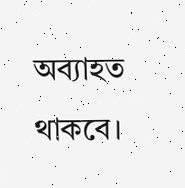অব্যাহত থাকবে।